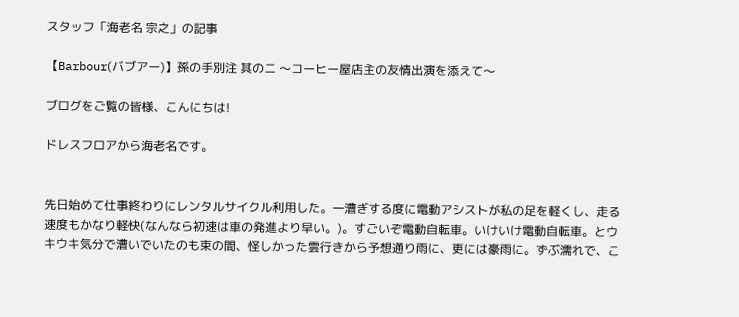スタッフ「海老名 宗之」の記事

【Barbour(バブアー)】孫の手別注 其のニ 〜コーヒー屋店主の友情出演を添えて〜

ブログをご覧の皆様、こんにちは!

ドレスフロアから海老名です。


先日始めて仕事終わりにレンタルサイクル利用した。一漕ぎする度に電動アシストが私の足を軽くし、走る速度もかなり軽快(なんなら初速は車の発進より早い。)。すごいぞ電動自転車。いけいけ電動自転車。とウキウキ気分で漕いでいたのも束の間、怪しかった雲行きから予想通り雨に、更には豪雨に。ずぶ濡れで、こ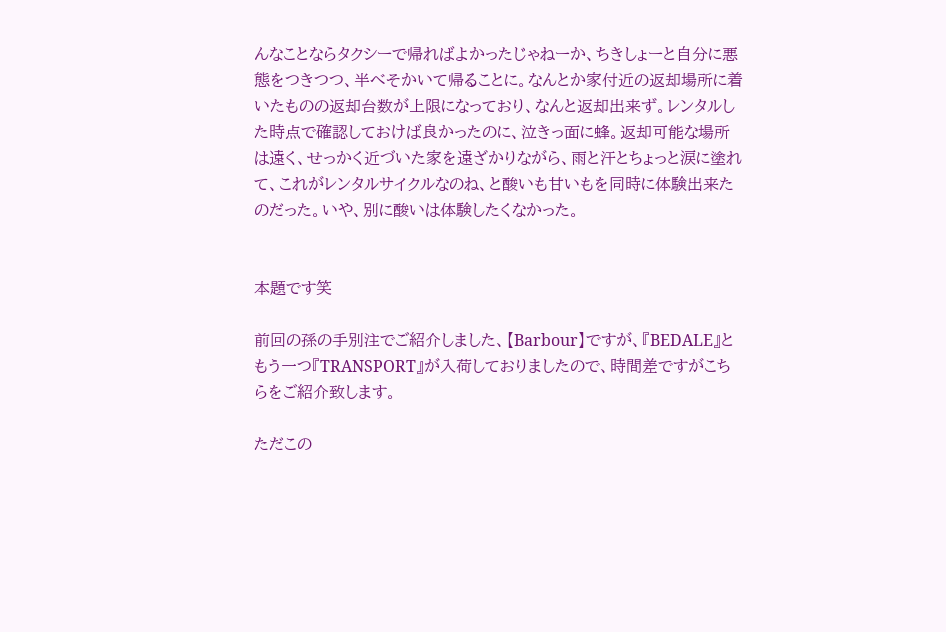んなことならタクシーで帰ればよかったじゃねーか、ちきしょーと自分に悪態をつきつつ、半べそかいて帰ることに。なんとか家付近の返却場所に着いたものの返却台数が上限になっており、なんと返却出来ず。レンタルした時点で確認しておけば良かったのに、泣きっ面に蜂。返却可能な場所は遠く、せっかく近づいた家を遠ざかりながら、雨と汗とちょっと涙に塗れて、これがレンタルサイクルなのね、と酸いも甘いもを同時に体験出来たのだった。いや、別に酸いは体験したくなかった。


本題です笑

前回の孫の手別注でご紹介しました、【Barbour】ですが、『BEDALE』ともう一つ『TRANSPORT』が入荷しておりましたので、時間差ですがこちらをご紹介致します。

ただこの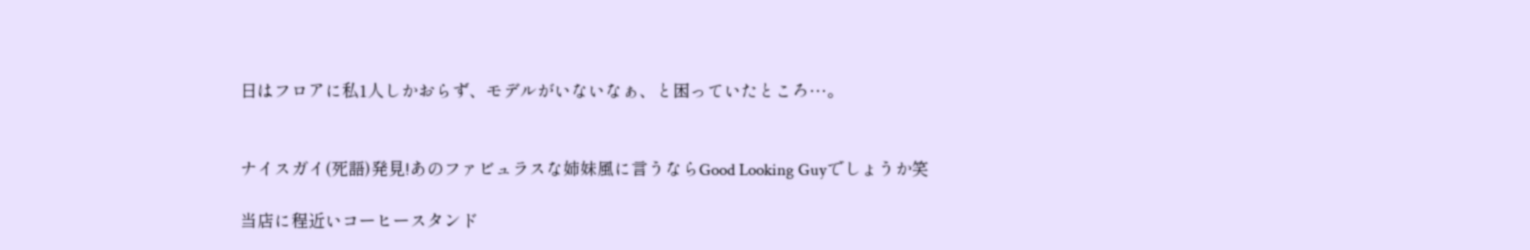日はフロアに私1人しかおらず、モデルがいないなぁ、と困っていたところ…。


ナイスガイ(死語)発見!あのファビュラスな姉妹風に言うならGood Looking Guyでしょうか笑

当店に程近いコーヒースタンド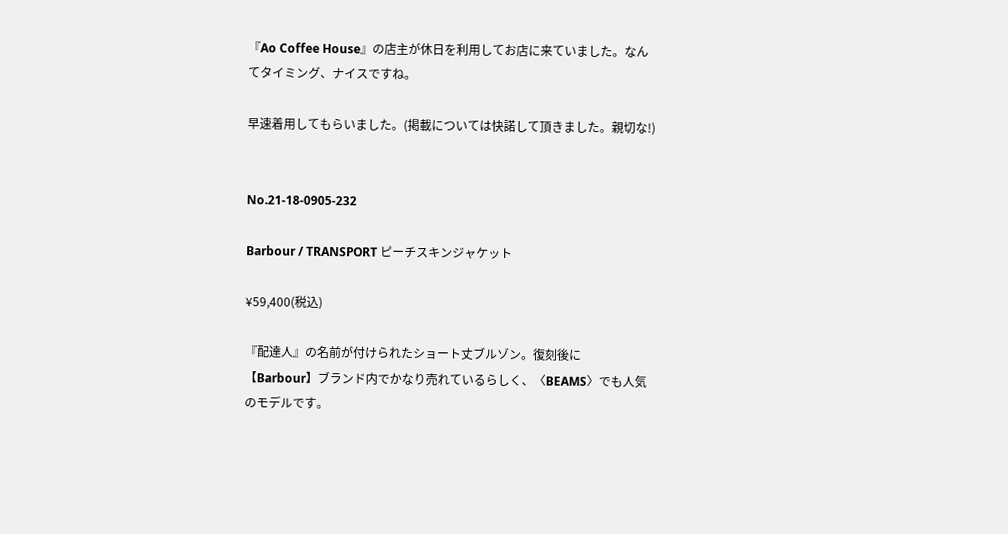『Ao Coffee House』の店主が休日を利用してお店に来ていました。なんてタイミング、ナイスですね。

早速着用してもらいました。(掲載については快諾して頂きました。親切な!)


No.21-18-0905-232

Barbour / TRANSPORT ピーチスキンジャケット

¥59,400(税込)

『配達人』の名前が付けられたショート丈ブルゾン。復刻後に【Barbour】ブランド内でかなり売れているらしく、〈BEAMS〉でも人気のモデルです。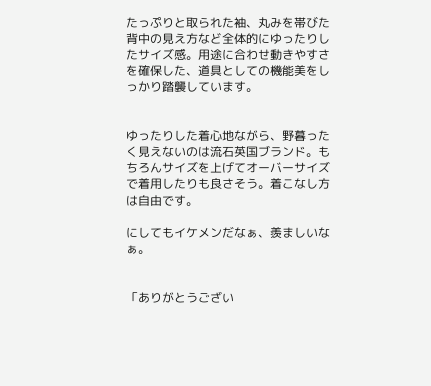たっぷりと取られた袖、丸みを帯びた背中の見え方など全体的にゆったりしたサイズ感。用途に合わせ動きやすさを確保した、道具としての機能美をしっかり踏襲しています。


ゆったりした着心地ながら、野暮ったく見えないのは流石英国ブランド。もちろんサイズを上げてオーバーサイズで着用したりも良さそう。着こなし方は自由です。

にしてもイケメンだなぁ、羨ましいなぁ。


「ありがとうござい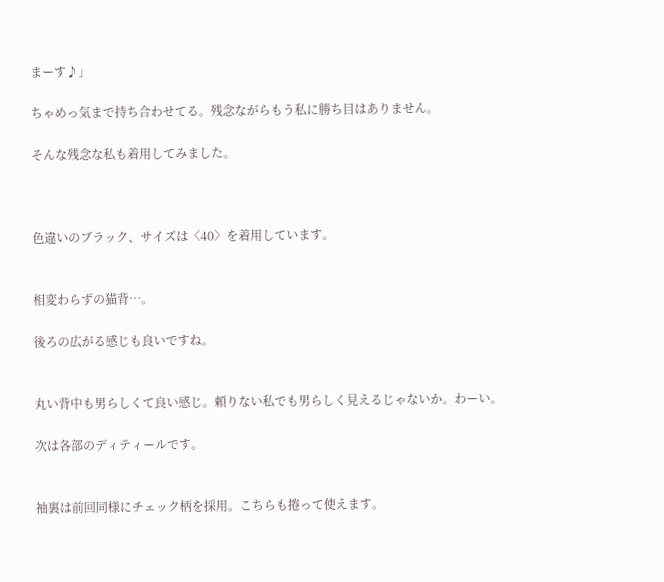まーす♪」

ちゃめっ気まで持ち合わせてる。残念ながらもう私に勝ち目はありません。

そんな残念な私も着用してみました。



色違いのブラック、サイズは〈40〉を着用しています。


相変わらずの猫背…。

後ろの広がる感じも良いですね。


丸い背中も男らしくて良い感じ。頼りない私でも男らしく見えるじゃないか。わーい。

次は各部のディティールです。


袖裏は前回同様にチェック柄を採用。こちらも捲って使えます。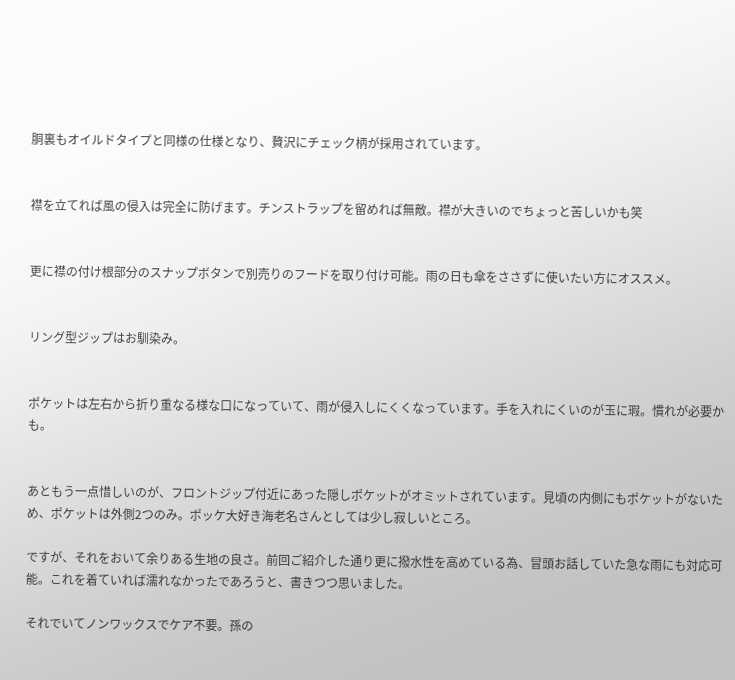胴裏もオイルドタイプと同様の仕様となり、贅沢にチェック柄が採用されています。


襟を立てれば風の侵入は完全に防げます。チンストラップを留めれば無敵。襟が大きいのでちょっと苦しいかも笑


更に襟の付け根部分のスナップボタンで別売りのフードを取り付け可能。雨の日も傘をささずに使いたい方にオススメ。


リング型ジップはお馴染み。


ポケットは左右から折り重なる様な口になっていて、雨が侵入しにくくなっています。手を入れにくいのが玉に瑕。慣れが必要かも。


あともう一点惜しいのが、フロントジップ付近にあった隠しポケットがオミットされています。見頃の内側にもポケットがないため、ポケットは外側2つのみ。ポッケ大好き海老名さんとしては少し寂しいところ。

ですが、それをおいて余りある生地の良さ。前回ご紹介した通り更に撥水性を高めている為、冒頭お話していた急な雨にも対応可能。これを着ていれば濡れなかったであろうと、書きつつ思いました。

それでいてノンワックスでケア不要。孫の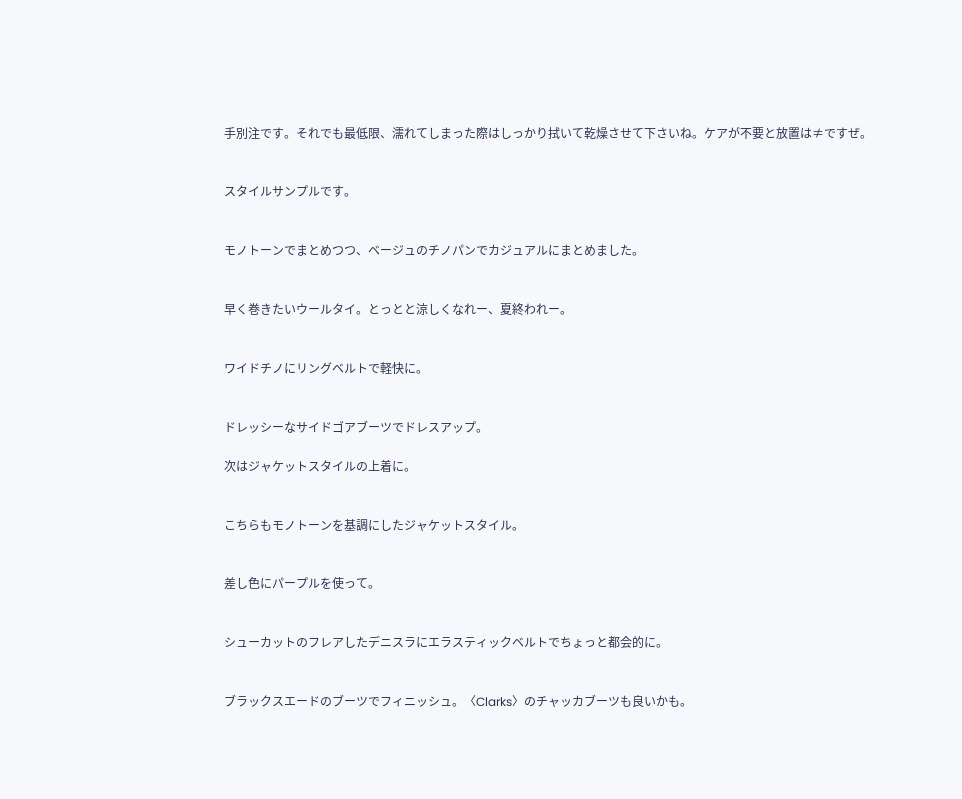手別注です。それでも最低限、濡れてしまった際はしっかり拭いて乾燥させて下さいね。ケアが不要と放置は≠ですぜ。


スタイルサンプルです。


モノトーンでまとめつつ、ベージュのチノパンでカジュアルにまとめました。


早く巻きたいウールタイ。とっとと涼しくなれー、夏終われー。


ワイドチノにリングベルトで軽快に。


ドレッシーなサイドゴアブーツでドレスアップ。

次はジャケットスタイルの上着に。


こちらもモノトーンを基調にしたジャケットスタイル。


差し色にパープルを使って。


シューカットのフレアしたデニスラにエラスティックベルトでちょっと都会的に。


ブラックスエードのブーツでフィニッシュ。〈Clarks〉のチャッカブーツも良いかも。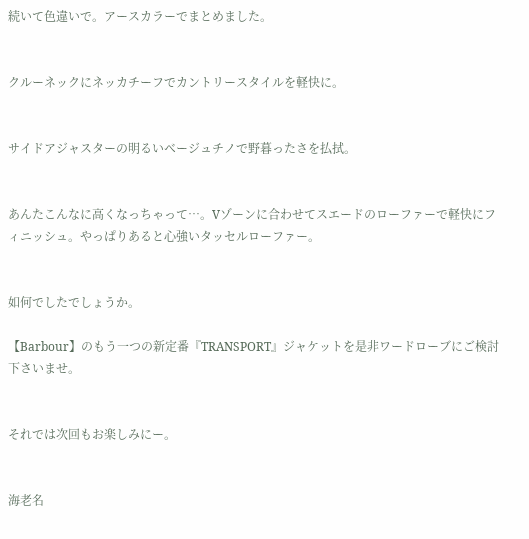続いて色違いで。アースカラーでまとめました。


クルーネックにネッカチーフでカントリースタイルを軽快に。


サイドアジャスターの明るいベージュチノで野暮ったさを払拭。


あんたこんなに高くなっちゃって…。Vゾーンに合わせてスエードのローファーで軽快にフィニッシュ。やっぱりあると心強いタッセルローファー。


如何でしたでしょうか。

【Barbour】のもう一つの新定番『TRANSPORT』ジャケットを是非ワードローブにご検討下さいませ。


それでは次回もお楽しみにー。


海老名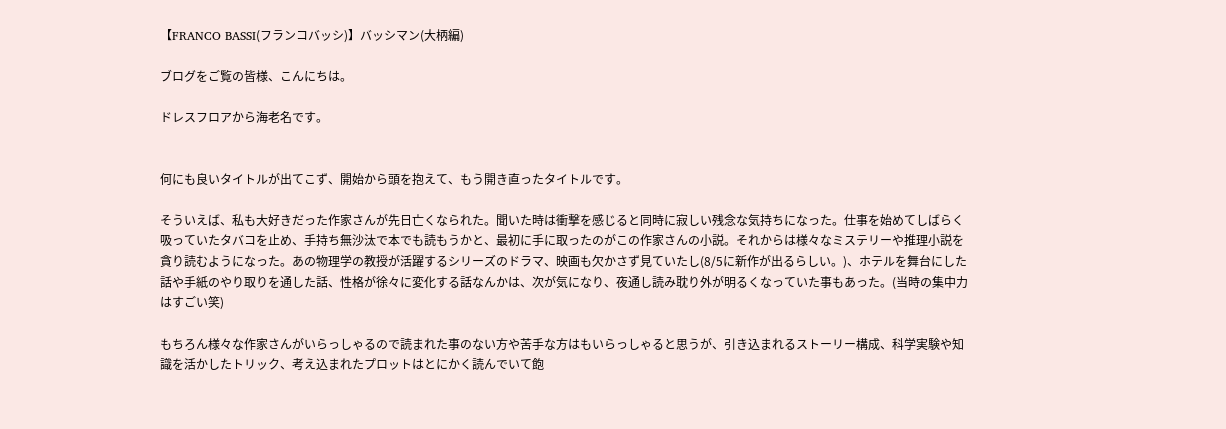【FRANCO BASSI(フランコバッシ)】バッシマン(大柄編)

ブログをご覧の皆様、こんにちは。

ドレスフロアから海老名です。


何にも良いタイトルが出てこず、開始から頭を抱えて、もう開き直ったタイトルです。

そういえば、私も大好きだった作家さんが先日亡くなられた。聞いた時は衝撃を感じると同時に寂しい残念な気持ちになった。仕事を始めてしばらく吸っていたタバコを止め、手持ち無沙汰で本でも読もうかと、最初に手に取ったのがこの作家さんの小説。それからは様々なミステリーや推理小説を貪り読むようになった。あの物理学の教授が活躍するシリーズのドラマ、映画も欠かさず見ていたし(8/5に新作が出るらしい。)、ホテルを舞台にした話や手紙のやり取りを通した話、性格が徐々に変化する話なんかは、次が気になり、夜通し読み耽り外が明るくなっていた事もあった。(当時の集中力はすごい笑)

もちろん様々な作家さんがいらっしゃるので読まれた事のない方や苦手な方はもいらっしゃると思うが、引き込まれるストーリー構成、科学実験や知識を活かしたトリック、考え込まれたプロットはとにかく読んでいて飽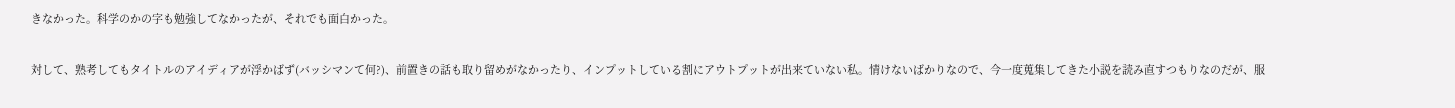きなかった。科学のかの字も勉強してなかったが、それでも面白かった。

対して、熟考してもタイトルのアイディアが浮かばず(バッシマンて何?)、前置きの話も取り留めがなかったり、インプットしている割にアウトプットが出来ていない私。情けないばかりなので、今一度蒐集してきた小説を読み直すつもりなのだが、服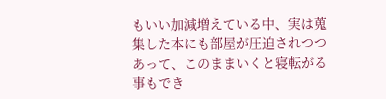もいい加減増えている中、実は蒐集した本にも部屋が圧迫されつつあって、このままいくと寝転がる事もでき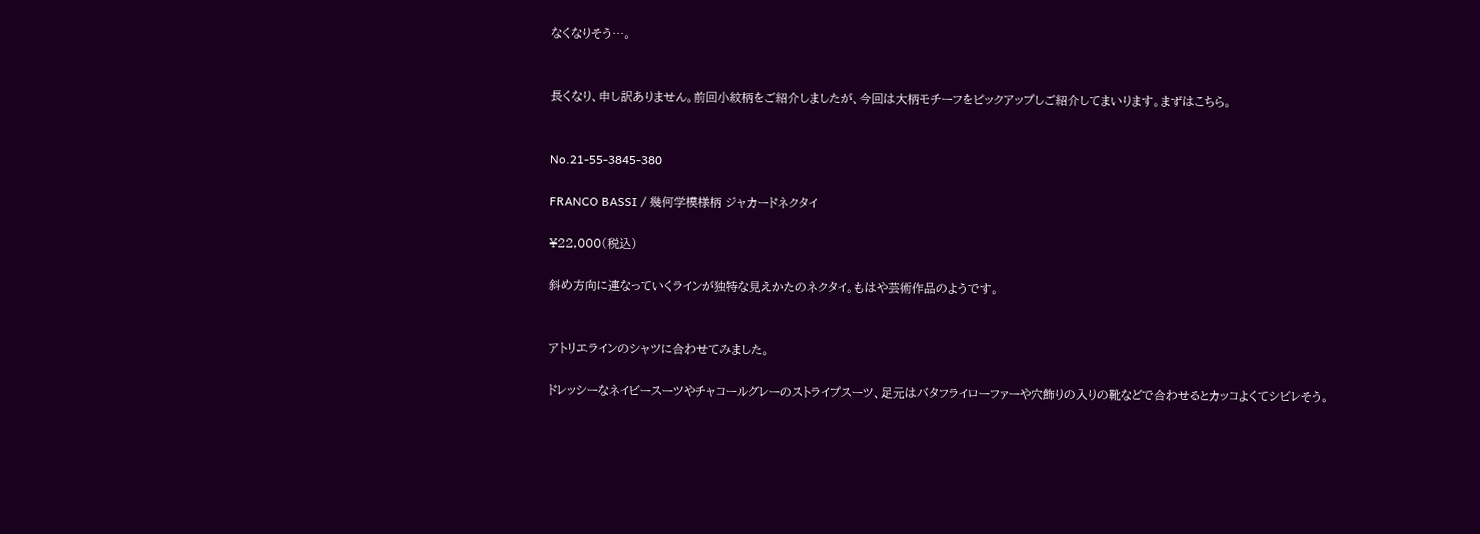なくなりそう…。


長くなり、申し訳ありません。前回小紋柄をご紹介しましたが、今回は大柄モチーフをピックアップしご紹介してまいります。まずはこちら。


No.21-55-3845-380

FRANCO BASSI / 幾何学模様柄 ジャカードネクタイ

¥22,000(税込)

斜め方向に連なっていくラインが独特な見えかたのネクタイ。もはや芸術作品のようです。


アトリエラインのシャツに合わせてみました。

ドレッシーなネイビースーツやチャコールグレーのストライプスーツ、足元はバタフライローファーや穴飾りの入りの靴などで合わせるとカッコよくてシビレそう。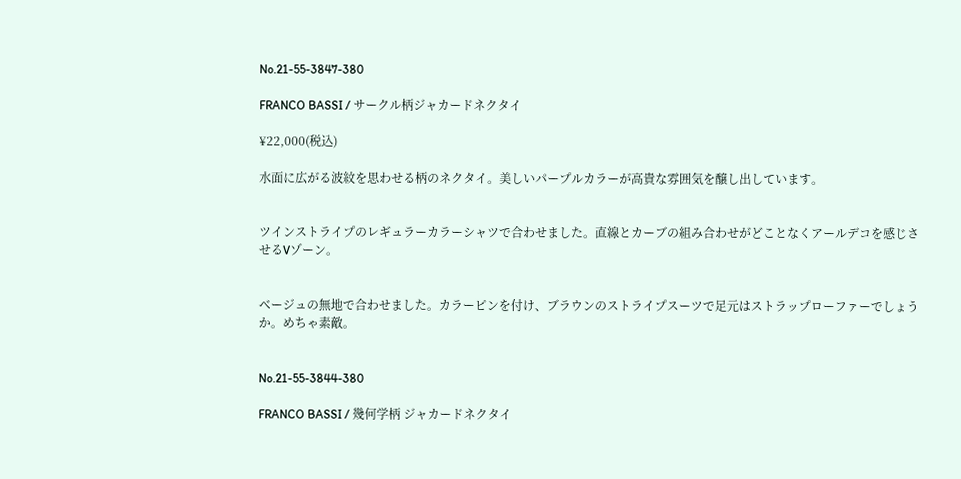No.21-55-3847-380

FRANCO BASSI / サークル柄ジャカードネクタイ

¥22,000(税込)

水面に広がる波紋を思わせる柄のネクタイ。美しいパープルカラーが高貴な雰囲気を醸し出しています。


ツインストライプのレギュラーカラーシャツで合わせました。直線とカーブの組み合わせがどことなくアールデコを感じさせるVゾーン。


ベージュの無地で合わせました。カラーピンを付け、ブラウンのストライプスーツで足元はストラップローファーでしょうか。めちゃ素敵。


No.21-55-3844-380

FRANCO BASSI / 幾何学柄 ジャカードネクタイ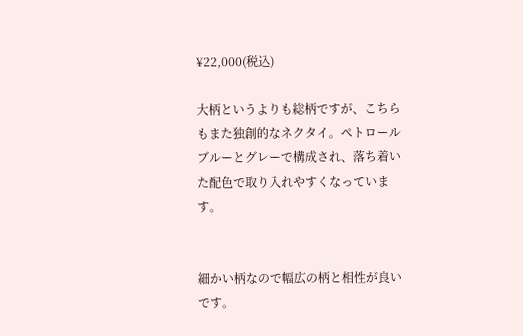¥22,000(税込)

大柄というよりも総柄ですが、こちらもまた独創的なネクタイ。ペトロールブルーとグレーで構成され、落ち着いた配色で取り入れやすくなっています。


細かい柄なので幅広の柄と相性が良いです。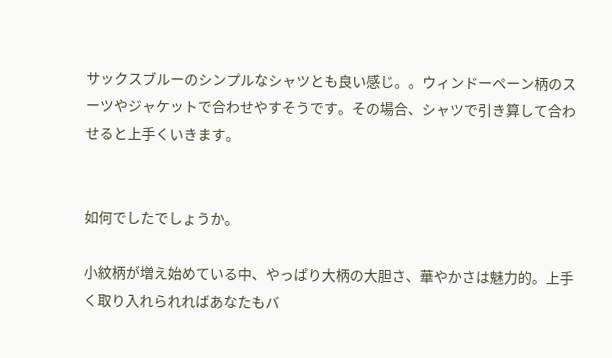サックスブルーのシンプルなシャツとも良い感じ。。ウィンドーペーン柄のスーツやジャケットで合わせやすそうです。その場合、シャツで引き算して合わせると上手くいきます。


如何でしたでしょうか。

小紋柄が増え始めている中、やっぱり大柄の大胆さ、華やかさは魅力的。上手く取り入れられればあなたもバ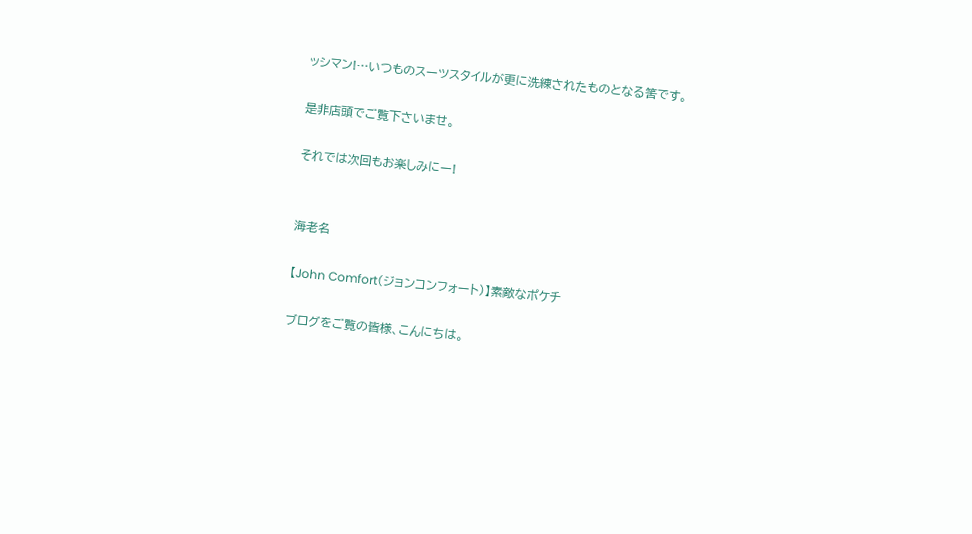ッシマン!…いつものスーツスタイルが更に洗練されたものとなる筈です。

是非店頭でご覧下さいませ。

それでは次回もお楽しみにー!


海老名

【John Comfort(ジョンコンフォート)】素敵なポケチ

ブログをご覧の皆様、こんにちは。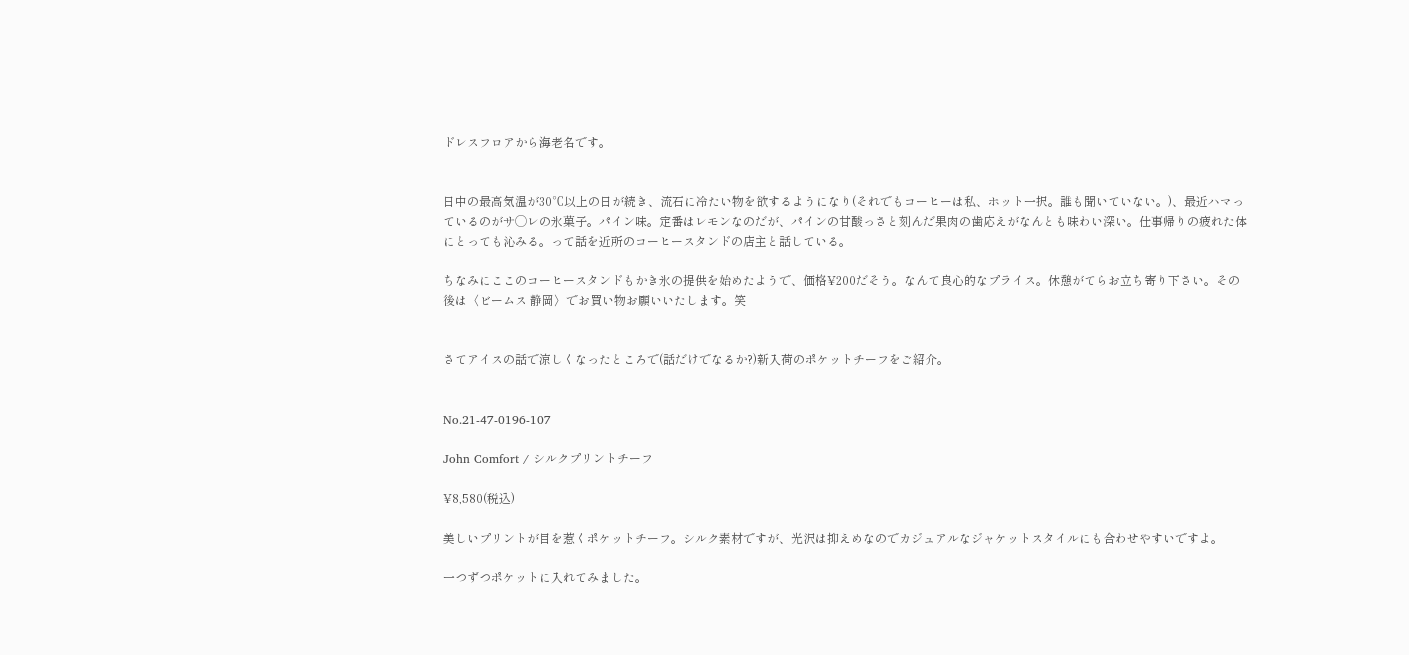ドレスフロアから海老名です。


日中の最高気温が30℃以上の日が続き、流石に冷たい物を欲するようになり(それでもコーヒーは私、ホット一択。誰も聞いていない。)、最近ハマっているのがサ◯レの氷菓子。パイン味。定番はレモンなのだが、パインの甘酸っさと刻んだ果肉の歯応えがなんとも味わい深い。仕事帰りの疲れた体にとっても沁みる。って話を近所のコーヒースタンドの店主と話している。

ちなみにここのコーヒースタンドもかき氷の提供を始めたようで、価格¥200だそう。なんて良心的なプライス。休憩がてらお立ち寄り下さい。その後は〈ビームス 静岡〉でお買い物お願いいたします。笑


さてアイスの話で涼しくなったところで(話だけでなるか?)新入荷のポケットチーフをご紹介。


No.21-47-0196-107

John Comfort / シルクプリントチーフ

¥8,580(税込)

美しいプリントが目を惹くポケットチーフ。シルク素材ですが、光沢は抑えめなのでカジュアルなジャケットスタイルにも合わせやすいですよ。

一つずつポケットに入れてみました。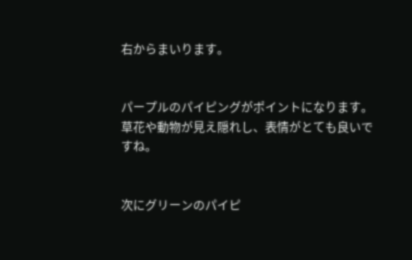右からまいります。


パープルのパイピングがポイントになります。草花や動物が見え隠れし、表情がとても良いですね。


次にグリーンのパイピ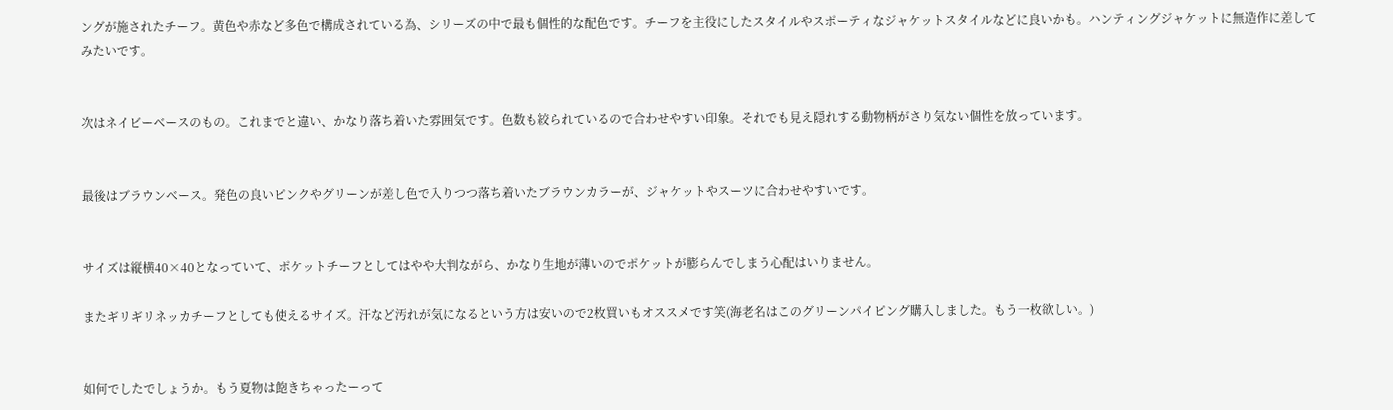ングが施されたチーフ。黄色や赤など多色で構成されている為、シリーズの中で最も個性的な配色です。チーフを主役にしたスタイルやスポーティなジャケットスタイルなどに良いかも。ハンティングジャケットに無造作に差してみたいです。


次はネイビーベースのもの。これまでと違い、かなり落ち着いた雰囲気です。色数も絞られているので合わせやすい印象。それでも見え隠れする動物柄がさり気ない個性を放っています。


最後はブラウンベース。発色の良いピンクやグリーンが差し色で入りつつ落ち着いたブラウンカラーが、ジャケットやスーツに合わせやすいです。


サイズは縦横40×40となっていて、ポケットチーフとしてはやや大判ながら、かなり生地が薄いのでポケットが膨らんでしまう心配はいりません。

またギリギリネッカチーフとしても使えるサイズ。汗など汚れが気になるという方は安いので2枚買いもオススメです笑(海老名はこのグリーンパイピング購入しました。もう一枚欲しい。)


如何でしたでしょうか。もう夏物は飽きちゃったーって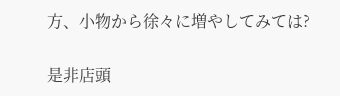方、小物から徐々に増やしてみては?

是非店頭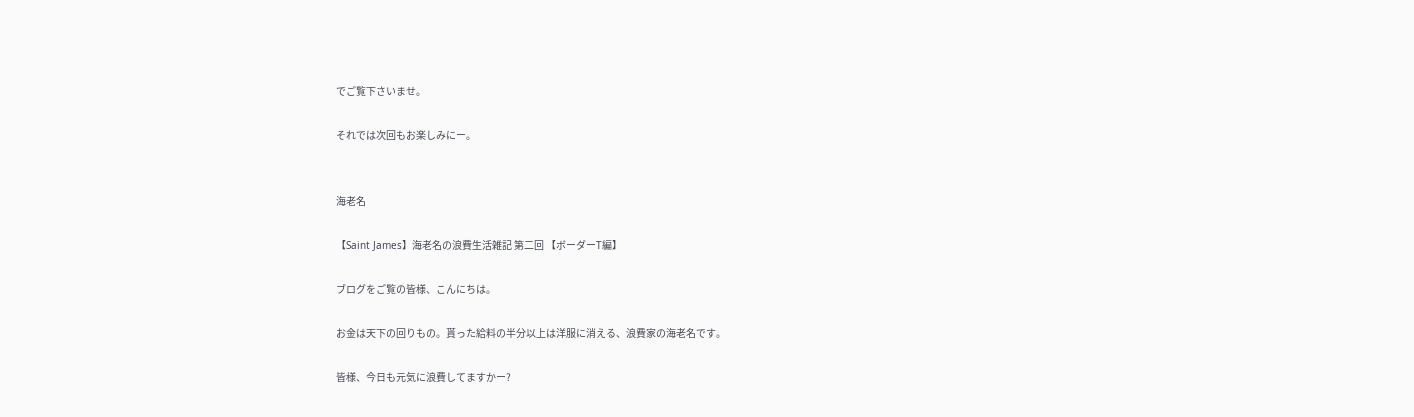でご覧下さいませ。

それでは次回もお楽しみにー。


海老名

【Saint James】海老名の浪費生活雑記 第二回 【ボーダーT編】

ブログをご覧の皆様、こんにちは。

お金は天下の回りもの。貰った給料の半分以上は洋服に消える、浪費家の海老名です。

皆様、今日も元気に浪費してますかー?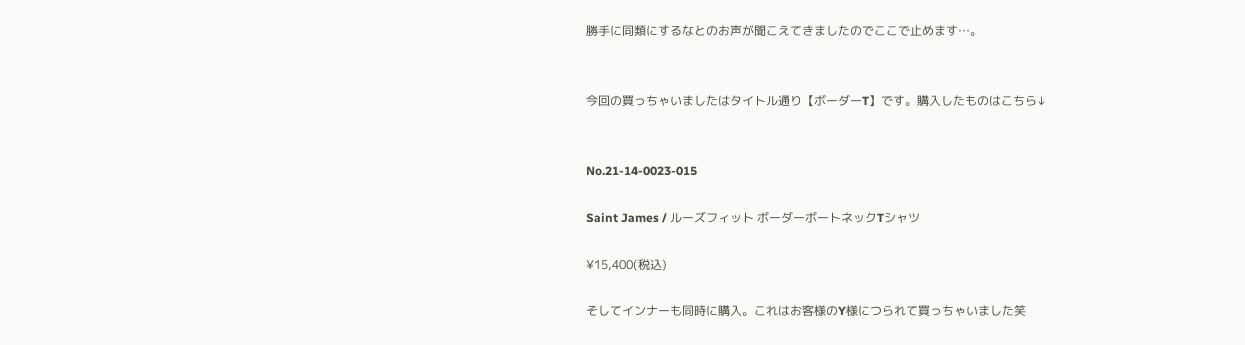勝手に同類にするなとのお声が聞こえてきましたのでここで止めます…。


今回の買っちゃいましたはタイトル通り【ボーダーT】です。購入したものはこちら↓


No.21-14-0023-015

Saint James / ルーズフィット ボーダーボートネックTシャツ

¥15,400(税込)

そしてインナーも同時に購入。これはお客様のY様につられて買っちゃいました笑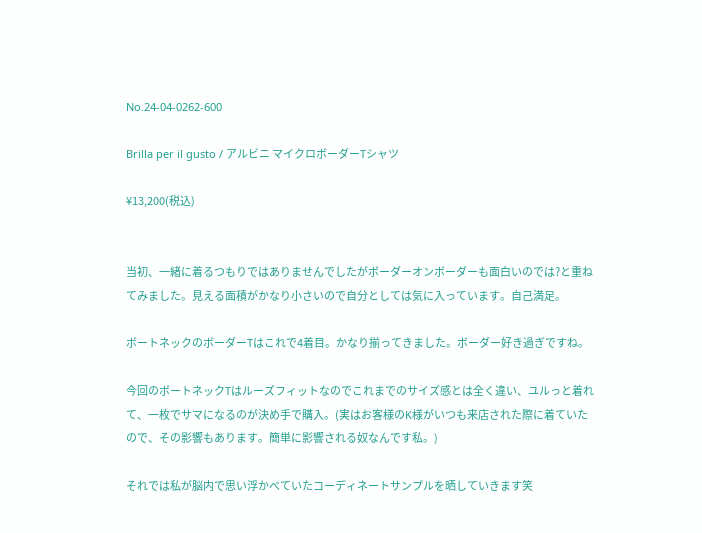No.24-04-0262-600

Brilla per il gusto / アルビニ マイクロボーダーTシャツ

¥13,200(税込)


当初、一緒に着るつもりではありませんでしたがボーダーオンボーダーも面白いのでは?と重ねてみました。見える面積がかなり小さいので自分としては気に入っています。自己満足。

ボートネックのボーダーTはこれで4着目。かなり揃ってきました。ボーダー好き過ぎですね。

今回のボートネックTはルーズフィットなのでこれまでのサイズ感とは全く違い、ユルっと着れて、一枚でサマになるのが決め手で購入。(実はお客様のK様がいつも来店された際に着ていたので、その影響もあります。簡単に影響される奴なんです私。)

それでは私が脳内で思い浮かべていたコーディネートサンプルを晒していきます笑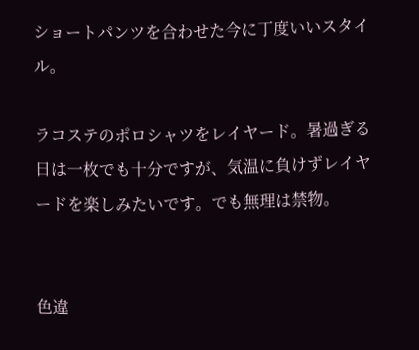ショートパンツを合わせた今に丁度いいスタイル。

ラコステのポロシャツをレイヤード。暑過ぎる日は一枚でも十分ですが、気温に負けずレイヤードを楽しみたいです。でも無理は禁物。


色違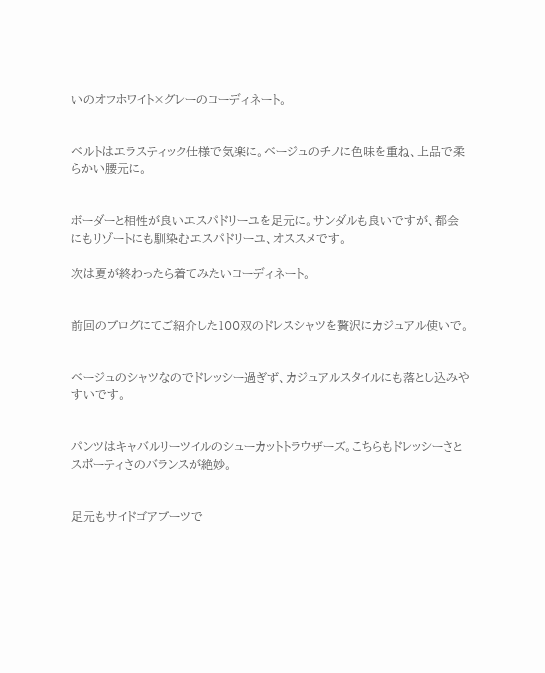いのオフホワイト×グレーのコーディネート。


ベルトはエラスティック仕様で気楽に。ベージュのチノに色味を重ね、上品で柔らかい腰元に。


ボーダーと相性が良いエスパドリーユを足元に。サンダルも良いですが、都会にもリゾートにも馴染むエスパドリーユ、オススメです。

次は夏が終わったら着てみたいコーディネート。


前回のブログにてご紹介した100双のドレスシャツを贅沢にカジュアル使いで。


ベージュのシャツなのでドレッシー過ぎず、カジュアルスタイルにも落とし込みやすいです。


パンツはキャバルリーツイルのシューカットトラウザーズ。こちらもドレッシーさとスポーティさのバランスが絶妙。


足元もサイドゴアブーツで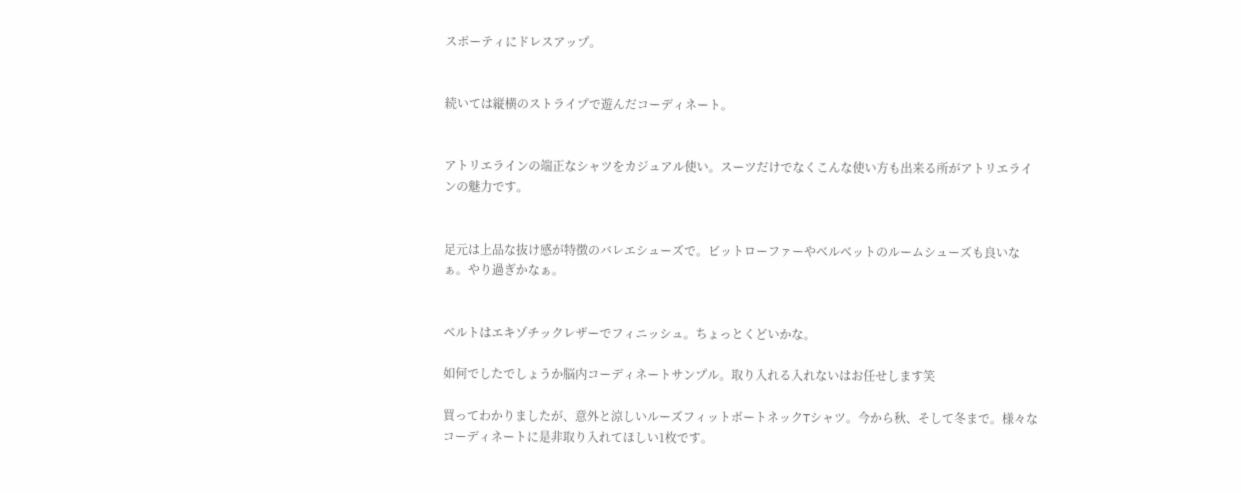スポーティにドレスアップ。


続いては縦横のストライプで遊んだコーディネート。


アトリエラインの端正なシャツをカジュアル使い。スーツだけでなくこんな使い方も出来る所がアトリエラインの魅力です。


足元は上品な抜け感が特徴のバレエシューズで。ビットローファーやベルベットのルームシューズも良いなぁ。やり過ぎかなぁ。


ベルトはエキゾチックレザーでフィニッシュ。ちょっとくどいかな。

如何でしたでしょうか脳内コーディネートサンプル。取り入れる入れないはお任せします笑

買ってわかりましたが、意外と涼しいルーズフィットボートネックTシャツ。今から秋、そして冬まで。様々なコーディネートに是非取り入れてほしい1枚です。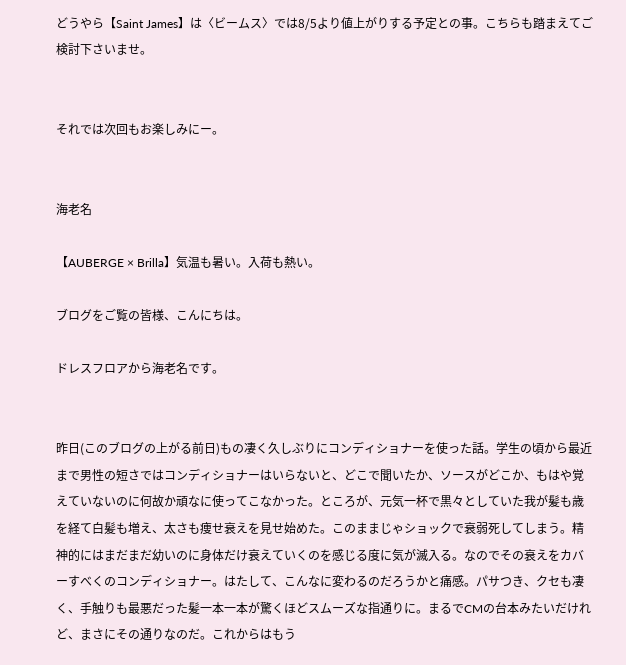どうやら【Saint James】は〈ビームス〉では8/5より値上がりする予定との事。こちらも踏まえてご検討下さいませ。


それでは次回もお楽しみにー。


海老名

【AUBERGE × Brilla】気温も暑い。入荷も熱い。

ブログをご覧の皆様、こんにちは。

ドレスフロアから海老名です。


昨日(このブログの上がる前日)もの凄く久しぶりにコンディショナーを使った話。学生の頃から最近まで男性の短さではコンディショナーはいらないと、どこで聞いたか、ソースがどこか、もはや覚えていないのに何故か頑なに使ってこなかった。ところが、元気一杯で黒々としていた我が髪も歳を経て白髪も増え、太さも痩せ衰えを見せ始めた。このままじゃショックで衰弱死してしまう。精神的にはまだまだ幼いのに身体だけ衰えていくのを感じる度に気が滅入る。なのでその衰えをカバーすべくのコンディショナー。はたして、こんなに変わるのだろうかと痛感。パサつき、クセも凄く、手触りも最悪だった髪一本一本が驚くほどスムーズな指通りに。まるでCMの台本みたいだけれど、まさにその通りなのだ。これからはもう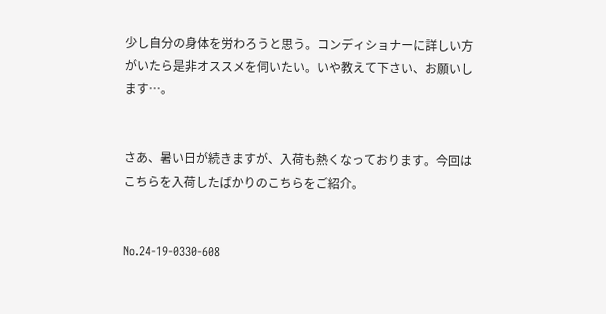少し自分の身体を労わろうと思う。コンディショナーに詳しい方がいたら是非オススメを伺いたい。いや教えて下さい、お願いします…。


さあ、暑い日が続きますが、入荷も熱くなっております。今回はこちらを入荷したばかりのこちらをご紹介。


No.24-19-0330-608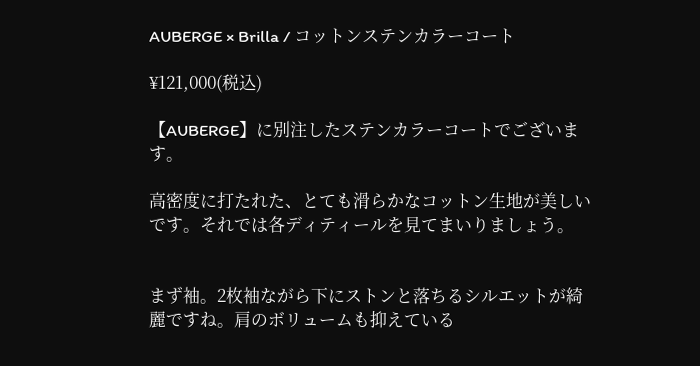AUBERGE × Brilla / コットンステンカラーコート

¥121,000(税込)

【AUBERGE】に別注したステンカラーコートでございます。

高密度に打たれた、とても滑らかなコットン生地が美しいです。それでは各ディティールを見てまいりましょう。


まず袖。2枚袖ながら下にストンと落ちるシルエットが綺麗ですね。肩のボリュームも抑えている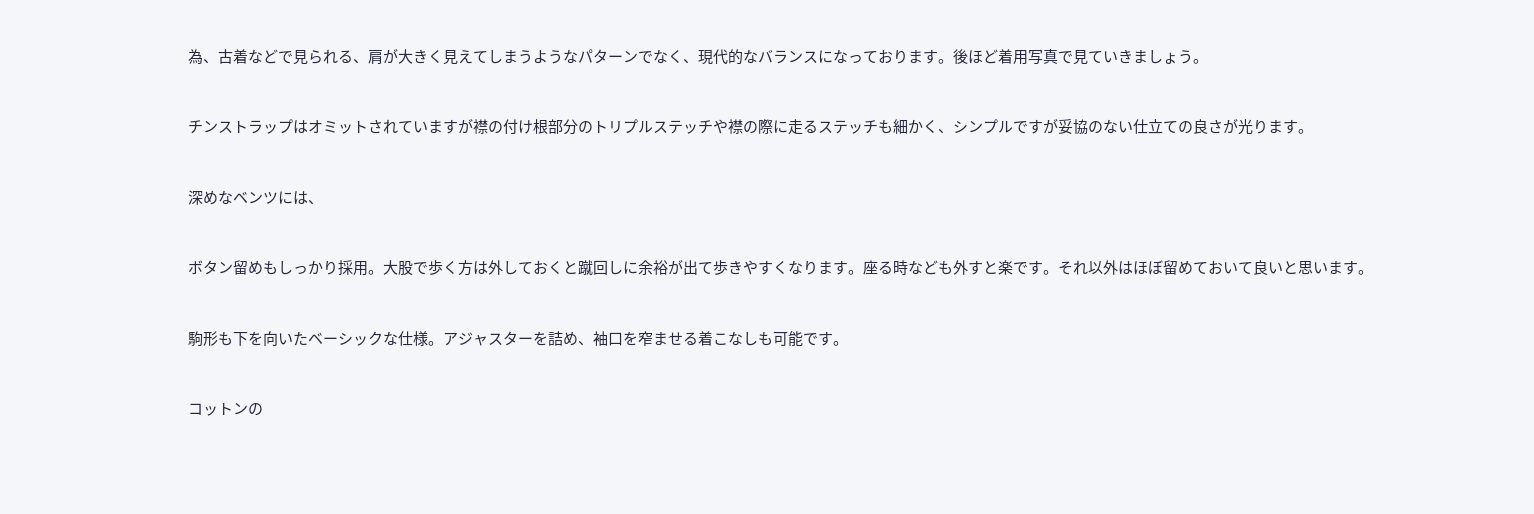為、古着などで見られる、肩が大きく見えてしまうようなパターンでなく、現代的なバランスになっております。後ほど着用写真で見ていきましょう。


チンストラップはオミットされていますが襟の付け根部分のトリプルステッチや襟の際に走るステッチも細かく、シンプルですが妥協のない仕立ての良さが光ります。


深めなベンツには、


ボタン留めもしっかり採用。大股で歩く方は外しておくと蹴回しに余裕が出て歩きやすくなります。座る時なども外すと楽です。それ以外はほぼ留めておいて良いと思います。


駒形も下を向いたベーシックな仕様。アジャスターを詰め、袖口を窄ませる着こなしも可能です。


コットンの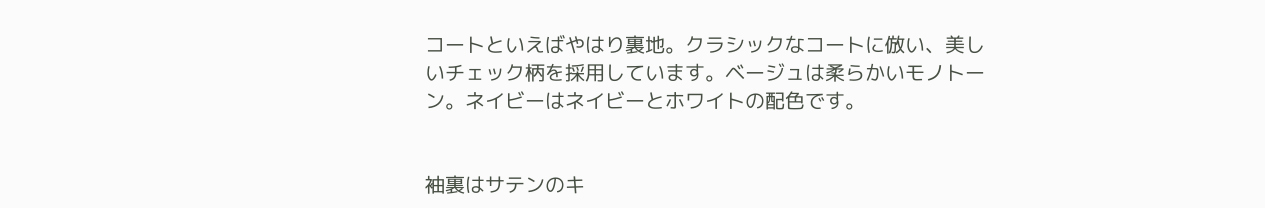コートといえばやはり裏地。クラシックなコートに倣い、美しいチェック柄を採用しています。ベージュは柔らかいモノトーン。ネイビーはネイビーとホワイトの配色です。


袖裏はサテンのキ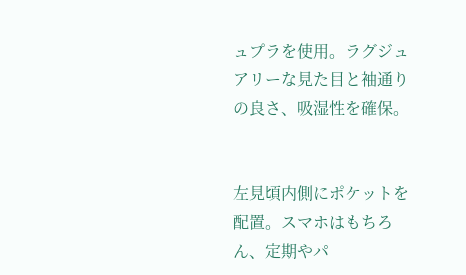ュプラを使用。ラグジュアリーな見た目と袖通りの良さ、吸湿性を確保。


左見頃内側にポケットを配置。スマホはもちろん、定期やパ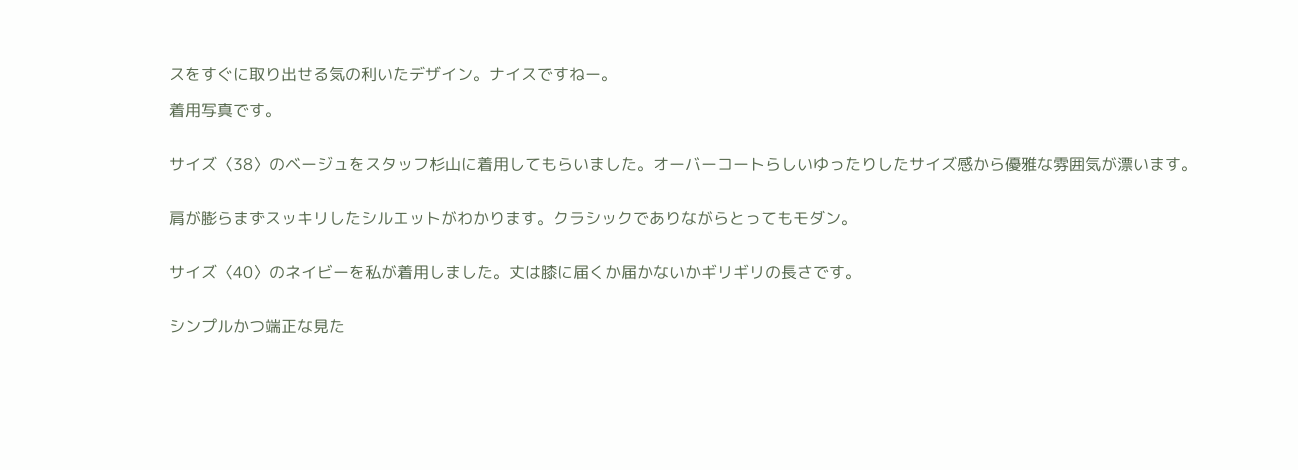スをすぐに取り出せる気の利いたデザイン。ナイスですねー。

着用写真です。


サイズ〈38〉のベージュをスタッフ杉山に着用してもらいました。オーバーコートらしいゆったりしたサイズ感から優雅な雰囲気が漂います。


肩が膨らまずスッキリしたシルエットがわかります。クラシックでありながらとってもモダン。


サイズ〈40〉のネイビーを私が着用しました。丈は膝に届くか届かないかギリギリの長さです。


シンプルかつ端正な見た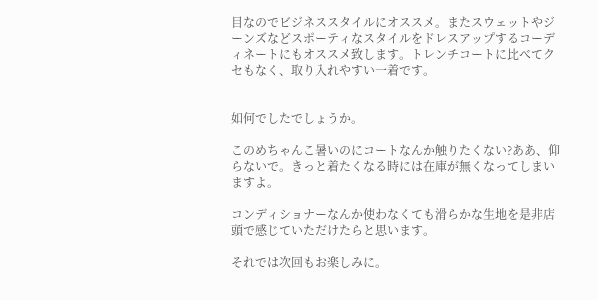目なのでビジネススタイルにオススメ。またスウェットやジーンズなどスポーティなスタイルをドレスアップするコーディネートにもオススメ致します。トレンチコートに比べてクセもなく、取り入れやすい一着です。


如何でしたでしょうか。

このめちゃんこ暑いのにコートなんか触りたくない?ああ、仰らないで。きっと着たくなる時には在庫が無くなってしまいますよ。

コンディショナーなんか使わなくても滑らかな生地を是非店頭で感じていただけたらと思います。

それでは次回もお楽しみに。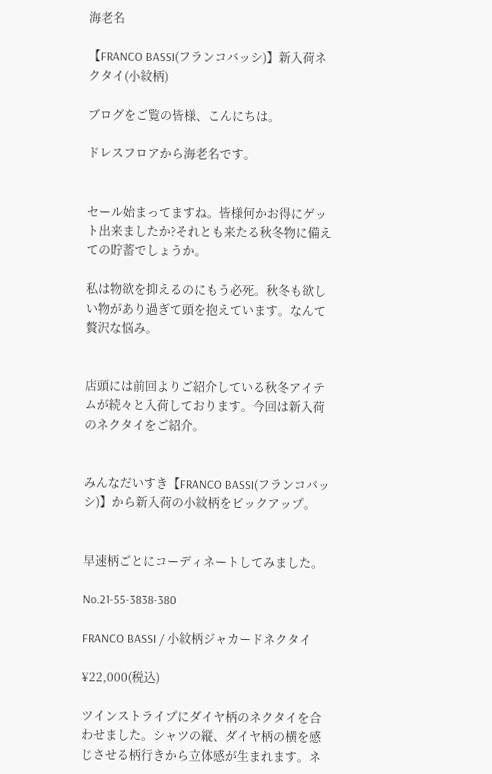海老名

【FRANCO BASSI(フランコバッシ)】新入荷ネクタイ(小紋柄)

ブログをご覧の皆様、こんにちは。

ドレスフロアから海老名です。


セール始まってますね。皆様何かお得にゲット出来ましたか?それとも来たる秋冬物に備えての貯蓄でしょうか。

私は物欲を抑えるのにもう必死。秋冬も欲しい物があり過ぎて頭を抱えています。なんて贅沢な悩み。


店頭には前回よりご紹介している秋冬アイテムが続々と入荷しております。今回は新入荷のネクタイをご紹介。


みんなだいすき【FRANCO BASSI(フランコバッシ)】から新入荷の小紋柄をピックアップ。


早速柄ごとにコーディネートしてみました。

No.21-55-3838-380

FRANCO BASSI / 小紋柄ジャカードネクタイ

¥22,000(税込)

ツインストライプにダイヤ柄のネクタイを合わせました。シャツの縦、ダイヤ柄の横を感じさせる柄行きから立体感が生まれます。ネ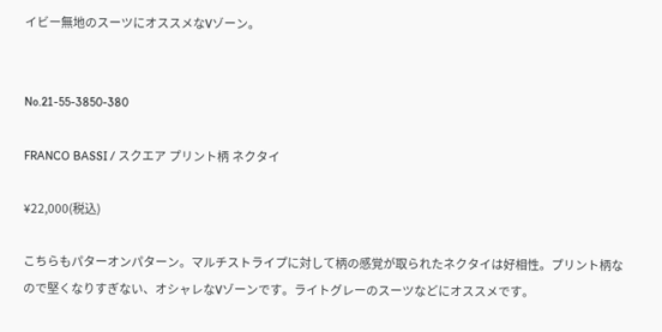イビー無地のスーツにオススメなVゾーン。


No.21-55-3850-380

FRANCO BASSI / スクエア プリント柄 ネクタイ

¥22,000(税込)

こちらもパターオンパターン。マルチストライプに対して柄の感覚が取られたネクタイは好相性。プリント柄なので堅くなりすぎない、オシャレなVゾーンです。ライトグレーのスーツなどにオススメです。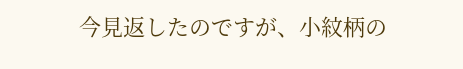今見返したのですが、小紋柄の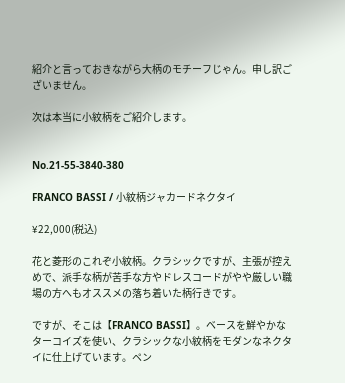紹介と言っておきながら大柄のモチーフじゃん。申し訳ございません。

次は本当に小紋柄をご紹介します。


No.21-55-3840-380

FRANCO BASSI / 小紋柄ジャカードネクタイ

¥22,000(税込)

花と菱形のこれぞ小紋柄。クラシックですが、主張が控えめで、派手な柄が苦手な方やドレスコードがやや厳しい職場の方へもオススメの落ち着いた柄行きです。

ですが、そこは【FRANCO BASSI】。ベースを鮮やかなターコイズを使い、クラシックな小紋柄をモダンなネクタイに仕上げています。ペン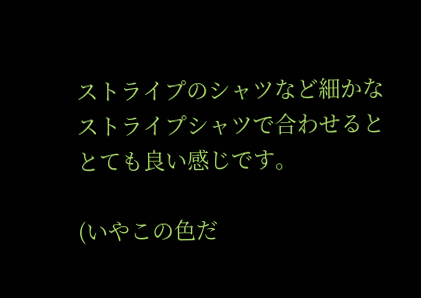ストライプのシャツなど細かなストライプシャツで合わせるととても良い感じです。

(いやこの色だ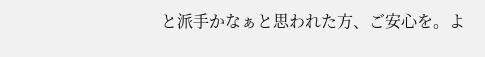と派手かなぁと思われた方、ご安心を。よ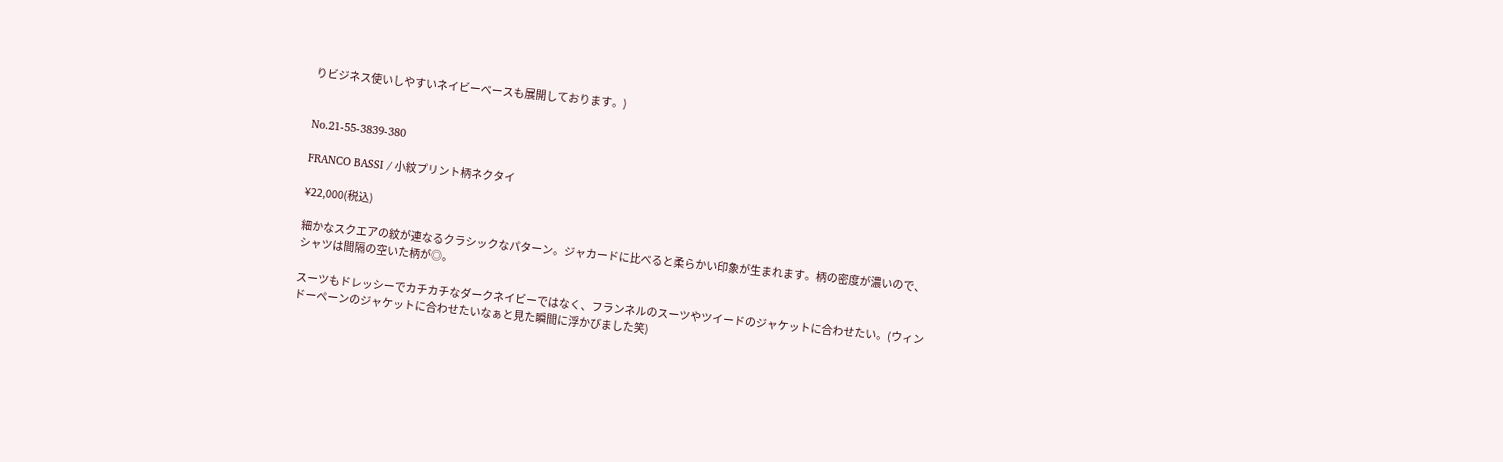りビジネス使いしやすいネイビーベースも展開しております。)


No.21-55-3839-380

FRANCO BASSI / 小紋プリント柄ネクタイ

¥22,000(税込)

細かなスクエアの紋が連なるクラシックなパターン。ジャカードに比べると柔らかい印象が生まれます。柄の密度が濃いので、シャツは間隔の空いた柄が◎。

スーツもドレッシーでカチカチなダークネイビーではなく、フランネルのスーツやツイードのジャケットに合わせたい。(ウィンドーペーンのジャケットに合わせたいなぁと見た瞬間に浮かびました笑)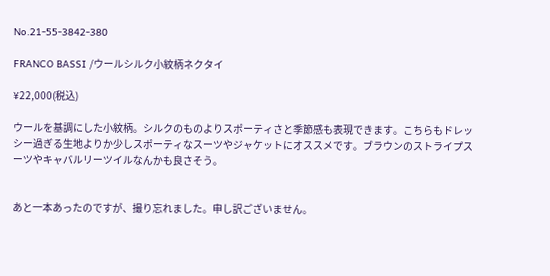No.21-55-3842-380

FRANCO BASSI /ウールシルク小紋柄ネクタイ

¥22,000(税込)

ウールを基調にした小紋柄。シルクのものよりスポーティさと季節感も表現できます。こちらもドレッシー過ぎる生地よりか少しスポーティなスーツやジャケットにオススメです。ブラウンのストライプスーツやキャバルリーツイルなんかも良さそう。


あと一本あったのですが、撮り忘れました。申し訳ございません。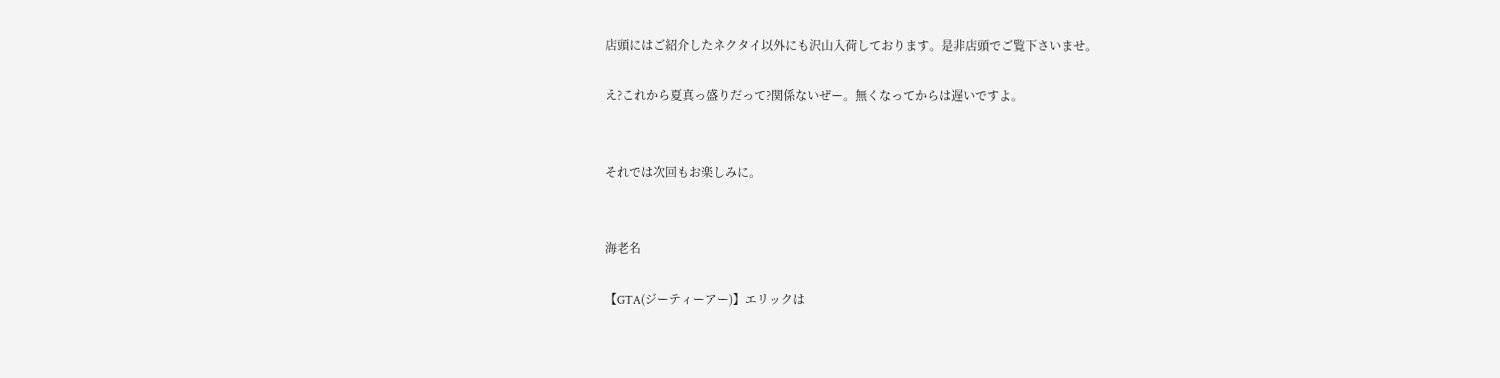店頭にはご紹介したネクタイ以外にも沢山入荷しております。是非店頭でご覧下さいませ。

え?これから夏真っ盛りだって?関係ないぜー。無くなってからは遅いですよ。


それでは次回もお楽しみに。


海老名

【GTA(ジーティーアー)】エリックは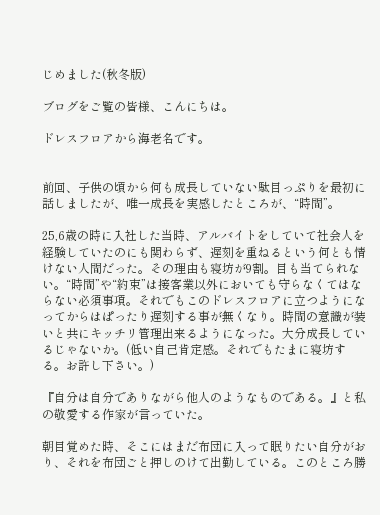じめました(秋冬版)

ブログをご覧の皆様、こんにちは。

ドレスフロアから海老名です。


前回、子供の頃から何も成長していない駄目っぷりを最初に話しましたが、唯一成長を実感したところが、“時間”。

25,6歳の時に入社した当時、アルバイトをしていて社会人を経験していたのにも関わらず、遅刻を重ねるという何とも情けない人間だった。その理由も寝坊が9割。目も当てられない。“時間”や“約束”は接客業以外においても守らなくてはならない必須事項。それでもこのドレスフロアに立つようになってからはぱったり遅刻する事が無くなり。時間の意識が装いと共にキッチリ管理出来るようになった。大分成長しているじゃないか。(低い自己肯定感。それでもたまに寝坊する。お許し下さい。)

『自分は自分でありながら他人のようなものである。』と私の敬愛する作家が言っていた。

朝目覚めた時、そこにはまだ布団に入って眠りたい自分がおり、それを布団ごと押しのけて出勤している。このところ勝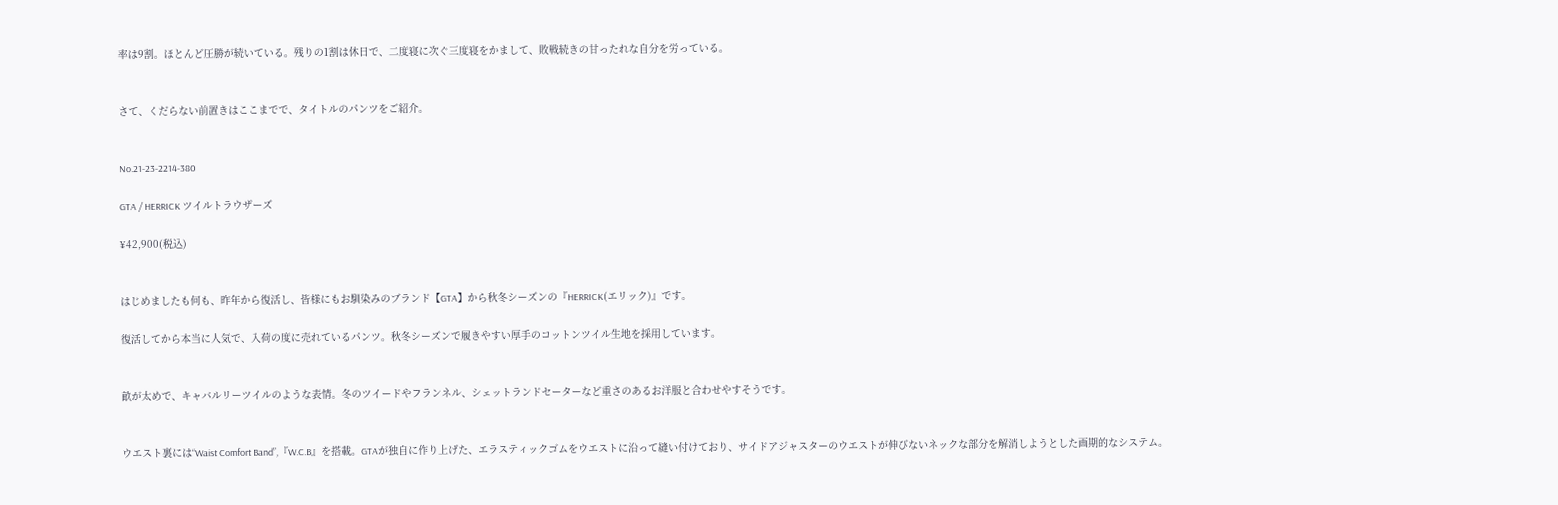率は9割。ほとんど圧勝が続いている。残りの1割は休日で、二度寝に次ぐ三度寝をかまして、敗戦続きの甘ったれな自分を労っている。


さて、くだらない前置きはここまでで、タイトルのパンツをご紹介。


No.21-23-2214-380

GTA / HERRICK ツイルトラウザーズ

¥42,900(税込)


はじめましたも何も、昨年から復活し、皆様にもお馴染みのブランド【GTA】から秋冬シーズンの『HERRICK(エリック)』です。

復活してから本当に人気で、入荷の度に売れているパンツ。秋冬シーズンで履きやすい厚手のコットンツイル生地を採用しています。


畝が太めで、キャバルリーツイルのような表情。冬のツイードやフランネル、シェットランドセーターなど重さのあるお洋服と合わせやすそうです。


ウエスト裏には“Waist Comfort Band”,『W.C.B』を搭載。GTAが独自に作り上げた、エラスティックゴムをウエストに沿って縫い付けており、サイドアジャスターのウエストが伸びないネックな部分を解消しようとした画期的なシステム。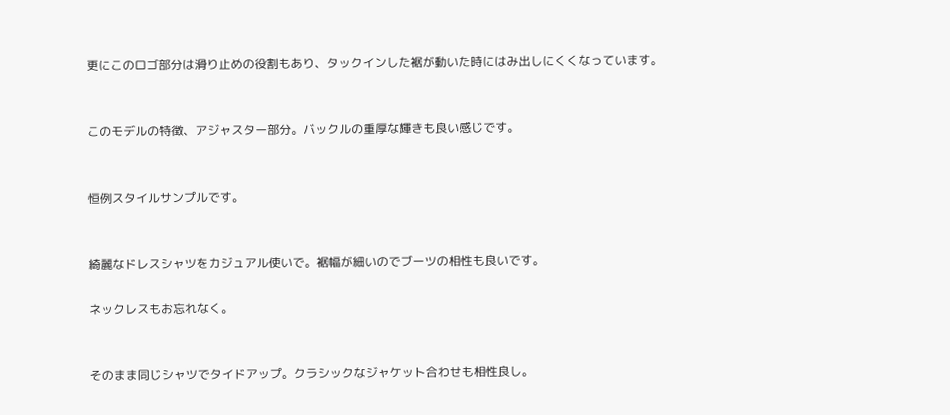更にこのロゴ部分は滑り止めの役割もあり、タックインした裾が動いた時にはみ出しにくくなっています。


このモデルの特徴、アジャスター部分。バックルの重厚な輝きも良い感じです。


恒例スタイルサンプルです。


綺麗なドレスシャツをカジュアル使いで。裾幅が細いのでブーツの相性も良いです。

ネックレスもお忘れなく。


そのまま同じシャツでタイドアップ。クラシックなジャケット合わせも相性良し。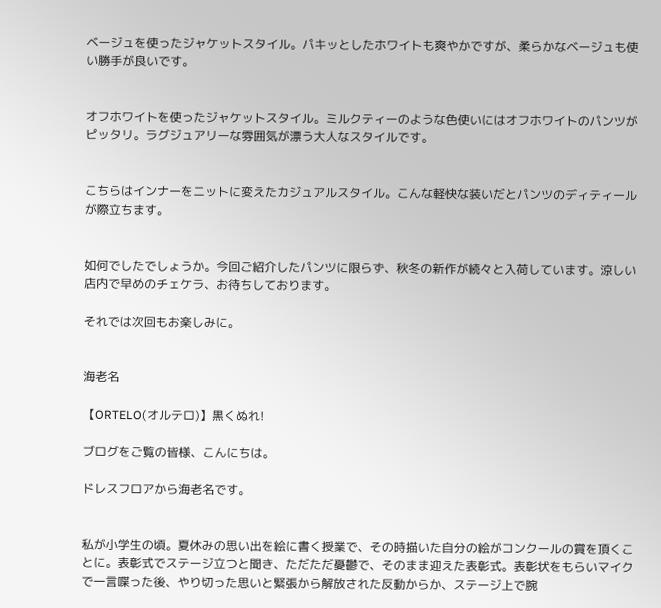ベージュを使ったジャケットスタイル。パキッとしたホワイトも爽やかですが、柔らかなベージュも使い勝手が良いです。


オフホワイトを使ったジャケットスタイル。ミルクティーのような色使いにはオフホワイトのパンツがピッタリ。ラグジュアリーな雰囲気が漂う大人なスタイルです。


こちらはインナーをニットに変えたカジュアルスタイル。こんな軽快な装いだとパンツのディティールが際立ちます。


如何でしたでしょうか。今回ご紹介したパンツに限らず、秋冬の新作が続々と入荷しています。涼しい店内で早めのチェケラ、お待ちしております。

それでは次回もお楽しみに。


海老名

【ORTELO(オルテロ)】黒くぬれ!

ブログをご覧の皆様、こんにちは。

ドレスフロアから海老名です。


私が小学生の頃。夏休みの思い出を絵に書く授業で、その時描いた自分の絵がコンクールの賞を頂くことに。表彰式でステージ立つと聞き、ただただ憂鬱で、そのまま迎えた表彰式。表彰状をもらいマイクで一言喋った後、やり切った思いと緊張から解放された反動からか、ステージ上で腕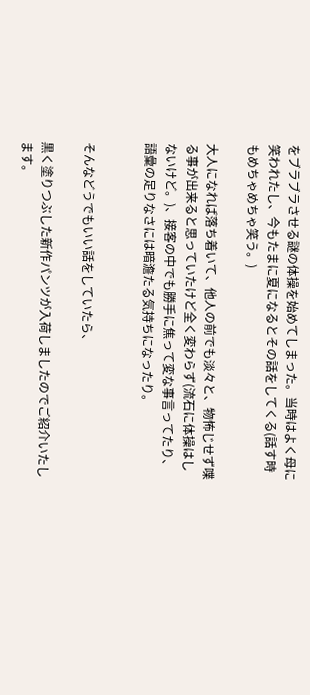をブラブラさせる謎の体操を始めてしまった。当時はよく母に笑われたし、今もたまに夏になるとその話をしてくる(話す時もめちゃめちゃ笑う。)

大人になれば落ち着いて、他人の前でも淡々と、物怖じせず喋る事が出来ると思っていたけど全く変わらず(流石に体操はしないけど。)、接客の中でも勝手に焦って変な事言ってたり、語彙の足りなさには暗澹たる気持ちになったり。


そんなどうでもいい話をしていたら、

黒く塗りつぶした新作パンツが入荷しましたのでご紹介いたします。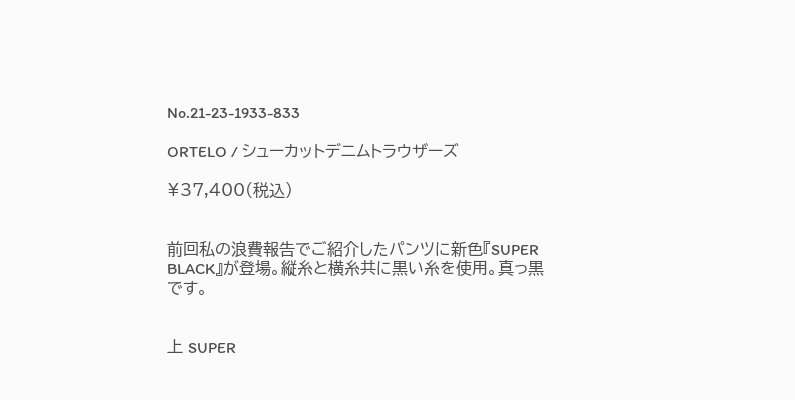No.21-23-1933-833

ORTELO / シューカットデニムトラウザーズ

¥37,400(税込)


前回私の浪費報告でご紹介したパンツに新色『SUPER BLACK』が登場。縦糸と横糸共に黒い糸を使用。真っ黒です。


上 SUPER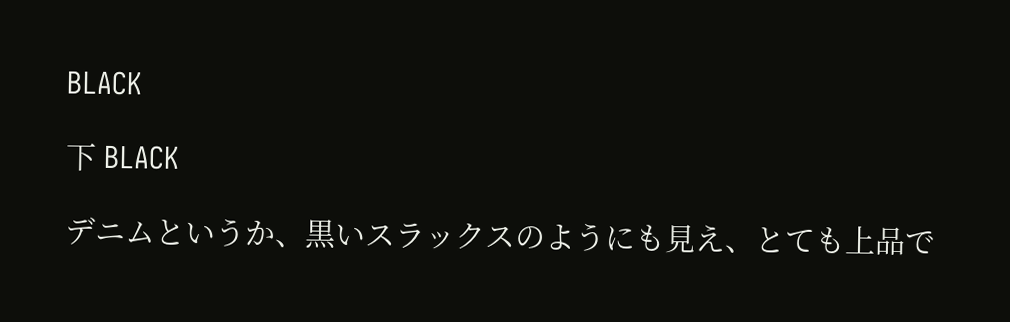BLACK

下 BLACK

デニムというか、黒いスラックスのようにも見え、とても上品で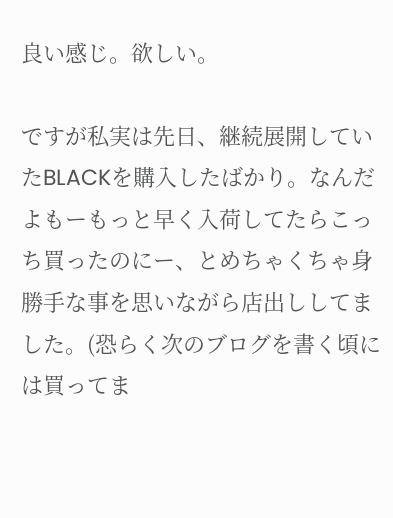良い感じ。欲しい。

ですが私実は先日、継続展開していたBLACKを購入したばかり。なんだよもーもっと早く入荷してたらこっち買ったのにー、とめちゃくちゃ身勝手な事を思いながら店出ししてました。(恐らく次のブログを書く頃には買ってま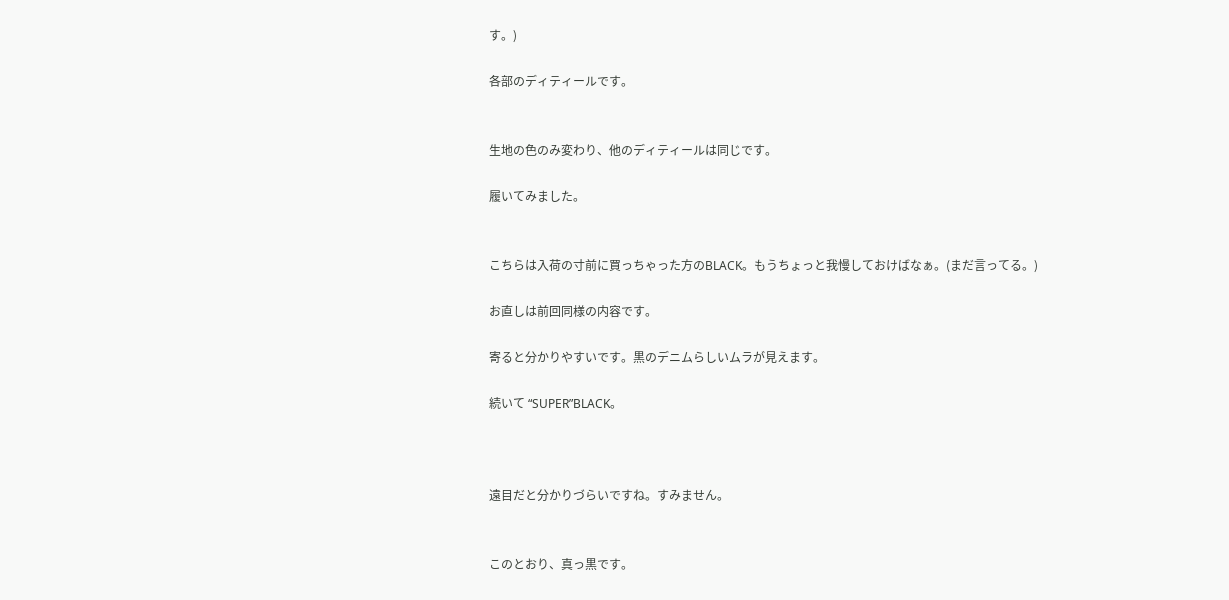す。)

各部のディティールです。


生地の色のみ変わり、他のディティールは同じです。

履いてみました。


こちらは入荷の寸前に買っちゃった方のBLACK。もうちょっと我慢しておけばなぁ。(まだ言ってる。)

お直しは前回同様の内容です。

寄ると分かりやすいです。黒のデニムらしいムラが見えます。

続いて “SUPER”BLACK。



遠目だと分かりづらいですね。すみません。


このとおり、真っ黒です。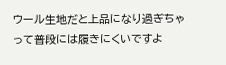ウール生地だと上品になり過ぎちゃって普段には履きにくいですよ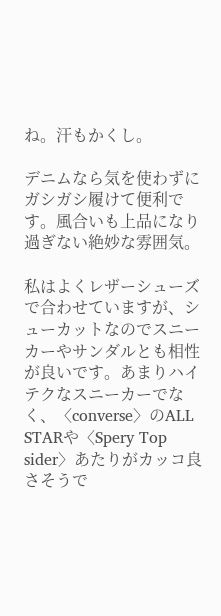ね。汗もかくし。

デニムなら気を使わずにガシガシ履けて便利です。風合いも上品になり過ぎない絶妙な雰囲気。

私はよくレザーシューズで合わせていますが、シューカットなのでスニーカーやサンダルとも相性が良いです。あまりハイテクなスニーカーでなく、〈converse〉のALL STARや〈Spery Top sider〉あたりがカッコ良さそうで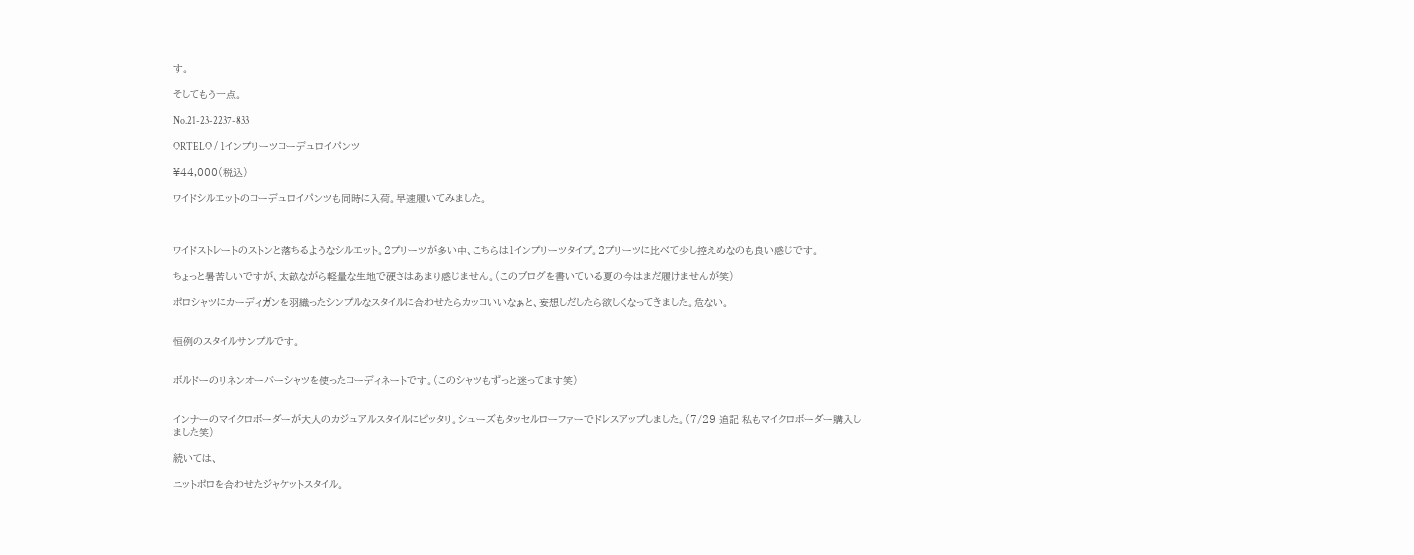す。

そしてもう一点。

No.21-23-2237-833

ORTELO / 1インプリーツコーデュロイパンツ

¥44,000(税込)

ワイドシルエットのコーデュロイパンツも同時に入荷。早速履いてみました。



ワイドストレートのストンと落ちるようなシルエット。2プリーツが多い中、こちらは1インプリーツタイプ。2プリーツに比べて少し控えめなのも良い感じです。

ちょっと暑苦しいですが、太畝ながら軽量な生地で硬さはあまり感じません。(このブログを書いている夏の今はまだ履けませんが笑)

ポロシャツにカーディガンを羽織ったシンプルなスタイルに合わせたらカッコいいなぁと、妄想しだしたら欲しくなってきました。危ない。


恒例のスタイルサンプルです。


ボルドーのリネンオーバーシャツを使ったコーディネートです。(このシャツもずっと迷ってます笑)


インナーのマイクロボーダーが大人のカジュアルスタイルにピッタリ。シューズもタッセルローファーでドレスアップしました。(7/29 追記 私もマイクロボーダー購入しました笑)

続いては、

ニットポロを合わせたジャケットスタイル。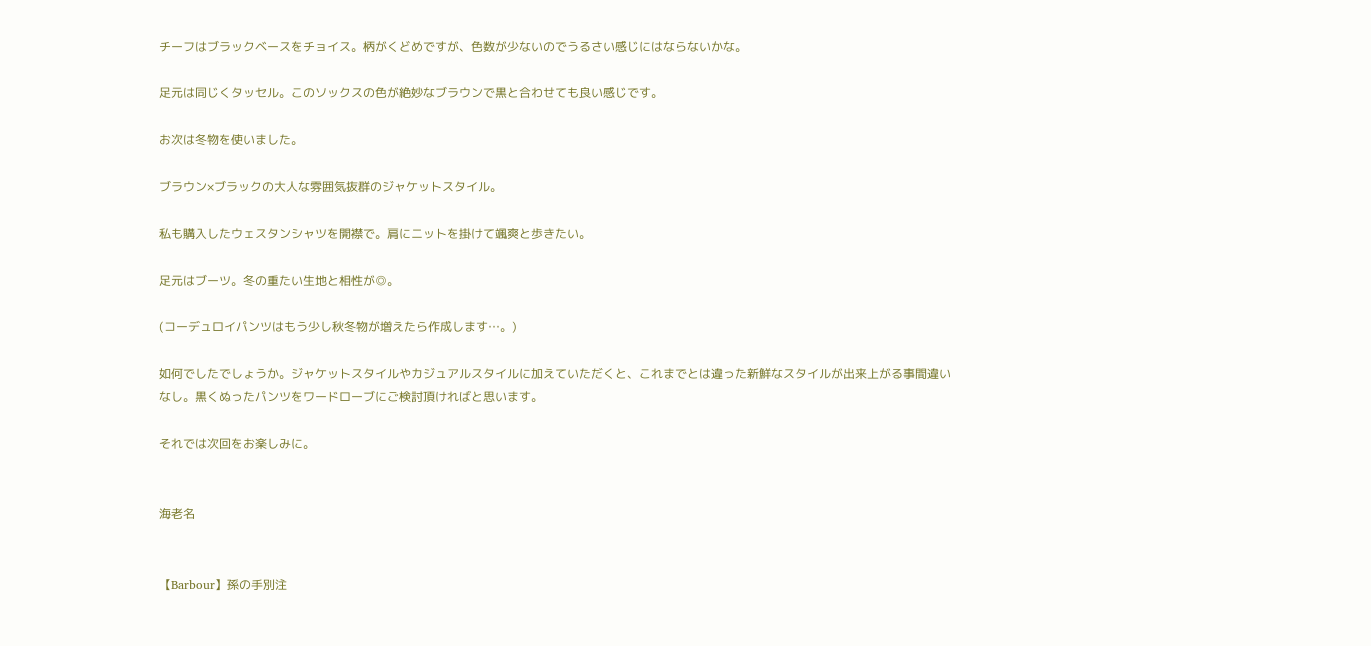チーフはブラックベースをチョイス。柄がくどめですが、色数が少ないのでうるさい感じにはならないかな。

足元は同じくタッセル。このソックスの色が絶妙なブラウンで黒と合わせても良い感じです。

お次は冬物を使いました。

ブラウン×ブラックの大人な雰囲気抜群のジャケットスタイル。

私も購入したウェスタンシャツを開襟で。肩にニットを掛けて颯爽と歩きたい。

足元はブーツ。冬の重たい生地と相性が◎。

(コーデュロイパンツはもう少し秋冬物が増えたら作成します…。)

如何でしたでしょうか。ジャケットスタイルやカジュアルスタイルに加えていただくと、これまでとは違った新鮮なスタイルが出来上がる事間違いなし。黒くぬったパンツをワードローブにご検討頂ければと思います。

それでは次回をお楽しみに。


海老名


【Barbour】孫の手別注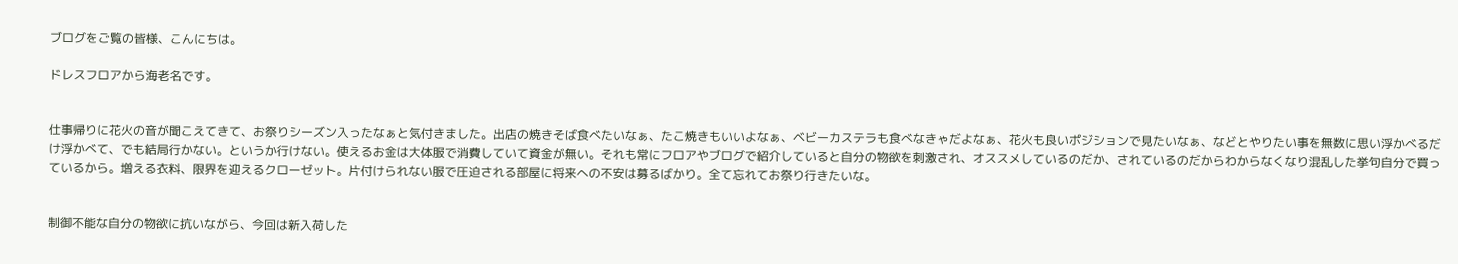ブログをご覧の皆様、こんにちは。

ドレスフロアから海老名です。


仕事帰りに花火の音が聞こえてきて、お祭りシーズン入ったなぁと気付きました。出店の焼きそば食べたいなぁ、たこ焼きもいいよなぁ、ベビーカステラも食べなきゃだよなぁ、花火も良いポジションで見たいなぁ、などとやりたい事を無数に思い浮かべるだけ浮かべて、でも結局行かない。というか行けない。使えるお金は大体服で消費していて資金が無い。それも常にフロアやブログで紹介していると自分の物欲を刺激され、オススメしているのだか、されているのだからわからなくなり混乱した挙句自分で買っているから。増える衣料、限界を迎えるクローゼット。片付けられない服で圧迫される部屋に将来への不安は募るばかり。全て忘れてお祭り行きたいな。


制御不能な自分の物欲に抗いながら、今回は新入荷した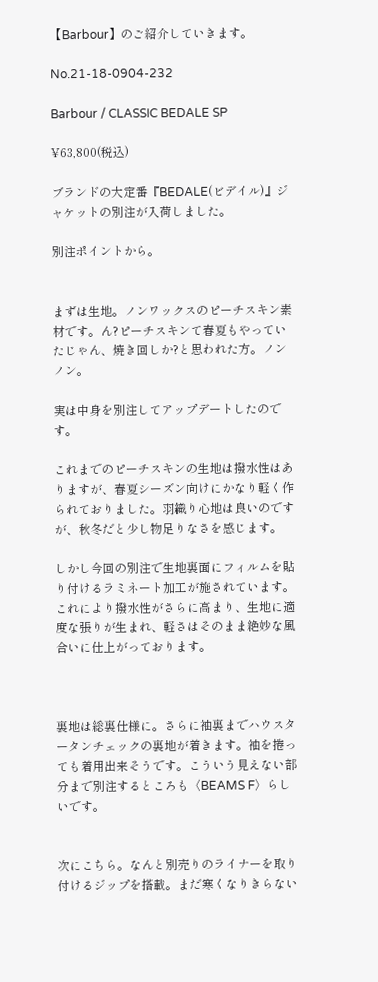【Barbour】のご紹介していきます。

No.21-18-0904-232

Barbour / CLASSIC BEDALE SP

¥63,800(税込)

ブランドの大定番『BEDALE(ビデイル)』ジャケットの別注が入荷しました。

別注ポイントから。


まずは生地。ノンワックスのピーチスキン素材です。ん?ピーチスキンて春夏もやっていたじゃん、焼き回しか?と思われた方。ノンノン。

実は中身を別注してアップデートしたのです。

これまでのピーチスキンの生地は撥水性はありますが、春夏シーズン向けにかなり軽く作られておりました。羽織り心地は良いのですが、秋冬だと少し物足りなさを感じます。

しかし今回の別注で生地裏面にフィルムを貼り付けるラミネート加工が施されています。これにより撥水性がさらに高まり、生地に適度な張りが生まれ、軽さはそのまま絶妙な風合いに仕上がっております。



裏地は総裏仕様に。さらに袖裏までハウスタータンチェックの裏地が着きます。袖を捲っても着用出来そうです。こういう見えない部分まで別注するところも〈BEAMS F〉らしいです。


次にこちら。なんと別売りのライナーを取り付けるジップを搭載。まだ寒くなりきらない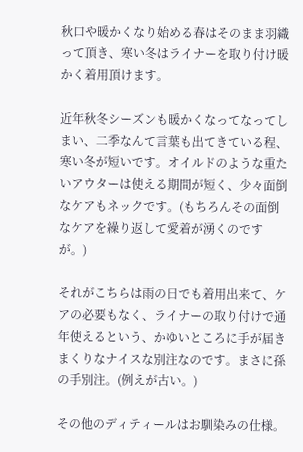秋口や暖かくなり始める春はそのまま羽織って頂き、寒い冬はライナーを取り付け暖かく着用頂けます。

近年秋冬シーズンも暖かくなってなってしまい、二季なんて言葉も出てきている程、寒い冬が短いです。オイルドのような重たいアウターは使える期間が短く、少々面倒なケアもネックです。(もちろんその面倒なケアを繰り返して愛着が湧くのですが。)

それがこちらは雨の日でも着用出来て、ケアの必要もなく、ライナーの取り付けで通年使えるという、かゆいところに手が届きまくりなナイスな別注なのです。まさに孫の手別注。(例えが古い。)

その他のディティールはお馴染みの仕様。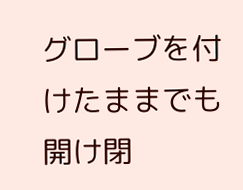グローブを付けたままでも開け閉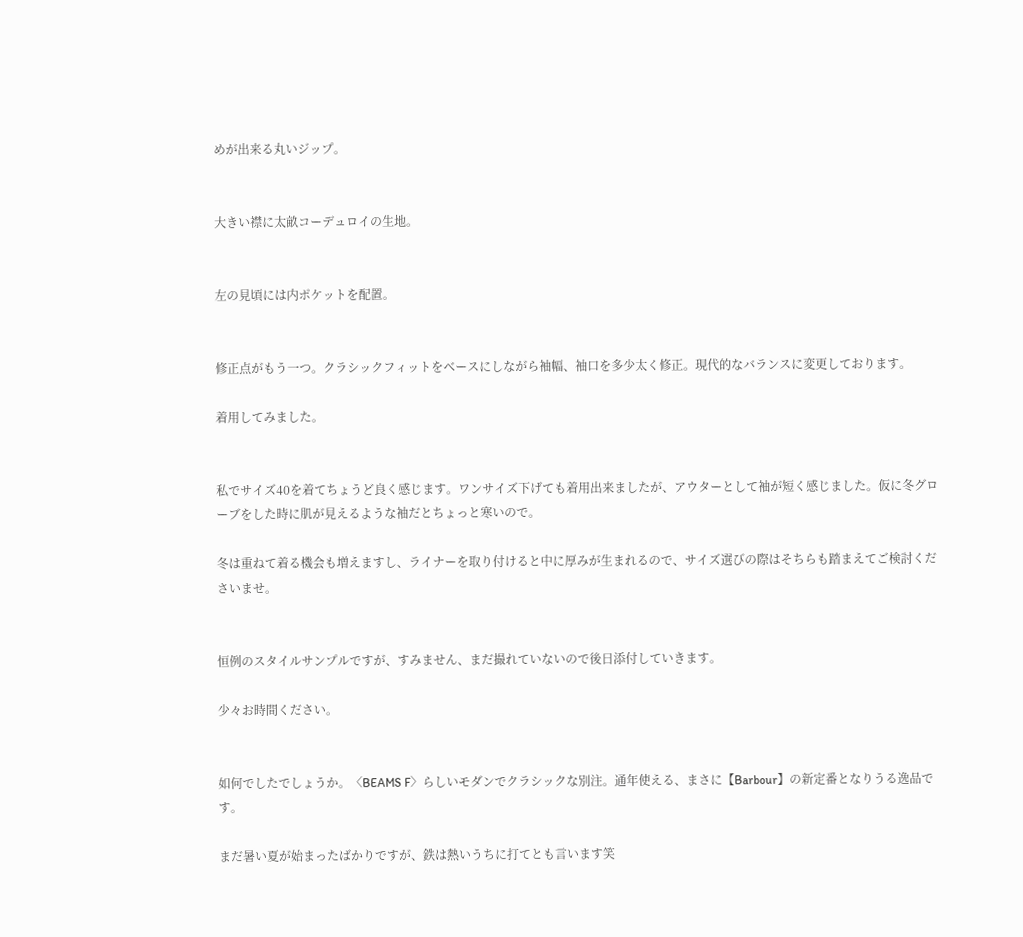めが出来る丸いジップ。


大きい襟に太畝コーデュロイの生地。


左の見頃には内ポケットを配置。


修正点がもう一つ。クラシックフィットをベースにしながら袖幅、袖口を多少太く修正。現代的なバランスに変更しております。

着用してみました。


私でサイズ40を着てちょうど良く感じます。ワンサイズ下げても着用出来ましたが、アウターとして袖が短く感じました。仮に冬グローブをした時に肌が見えるような袖だとちょっと寒いので。

冬は重ねて着る機会も増えますし、ライナーを取り付けると中に厚みが生まれるので、サイズ選びの際はそちらも踏まえてご検討くださいませ。


恒例のスタイルサンプルですが、すみません、まだ撮れていないので後日添付していきます。

少々お時間ください。


如何でしたでしょうか。〈BEAMS F〉らしいモダンでクラシックな別注。通年使える、まさに【Barbour】の新定番となりうる逸品です。

まだ暑い夏が始まったばかりですが、鉄は熱いうちに打てとも言います笑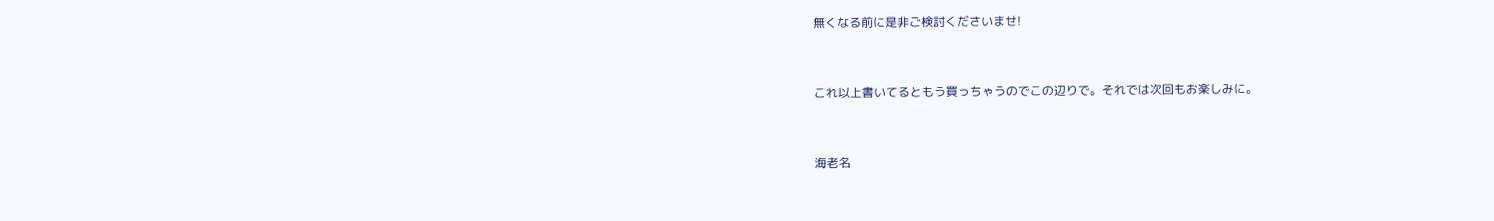無くなる前に是非ご検討くださいませ!


これ以上書いてるともう買っちゃうのでこの辺りで。それでは次回もお楽しみに。


海老名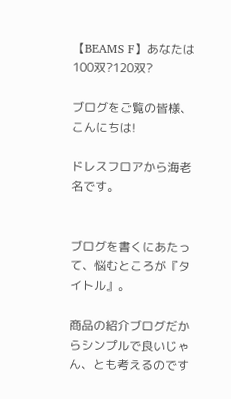【BEAMS F】あなたは100双?120双?

ブログをご覧の皆様、こんにちは!

ドレスフロアから海老名です。


ブログを書くにあたって、悩むところが『タイトル』。

商品の紹介ブログだからシンプルで良いじゃん、とも考えるのです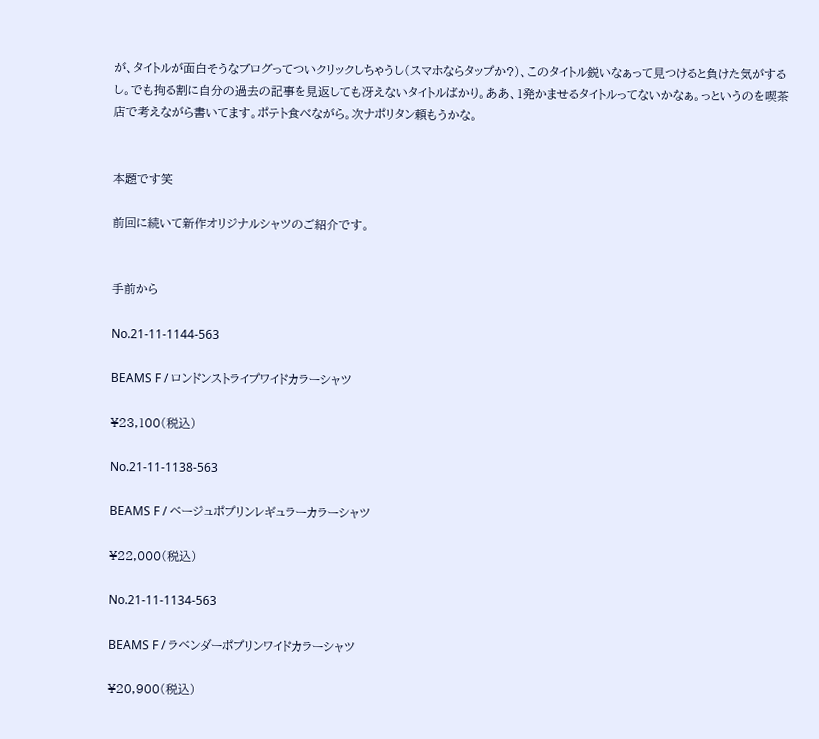が、タイトルが面白そうなブログってついクリックしちゃうし(スマホならタップか?)、このタイトル鋭いなぁって見つけると負けた気がするし。でも拘る割に自分の過去の記事を見返しても冴えないタイトルばかり。ああ、1発かませるタイトルってないかなぁ。っというのを喫茶店で考えながら書いてます。ポテト食べながら。次ナポリタン頼もうかな。


本題です笑

前回に続いて新作オリジナルシャツのご紹介です。


手前から

No.21-11-1144-563

BEAMS F / ロンドンストライプワイドカラーシャツ

¥23,100(税込)

No.21-11-1138-563

BEAMS F / ベージュポプリンレギュラーカラーシャツ

¥22,000(税込)

No.21-11-1134-563

BEAMS F / ラベンダーポプリンワイドカラーシャツ

¥20,900(税込)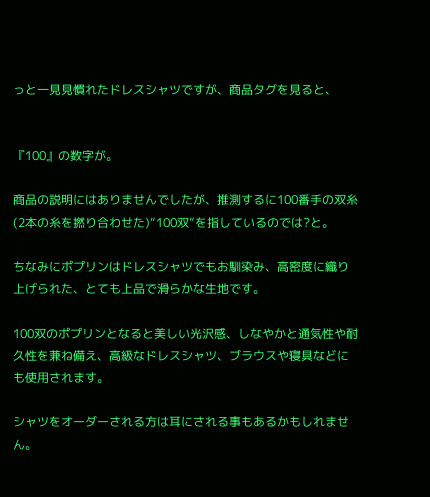っと一見見慣れたドレスシャツですが、商品タグを見ると、


『100』の数字が。

商品の説明にはありませんでしたが、推測するに100番手の双糸(2本の糸を撚り合わせた)“100双”を指しているのでは?と。

ちなみにポプリンはドレスシャツでもお馴染み、高密度に織り上げられた、とても上品で滑らかな生地です。

100双のポプリンとなると美しい光沢感、しなやかと通気性や耐久性を兼ね備え、高級なドレスシャツ、ブラウスや寝具などにも使用されます。

シャツをオーダーされる方は耳にされる事もあるかもしれません。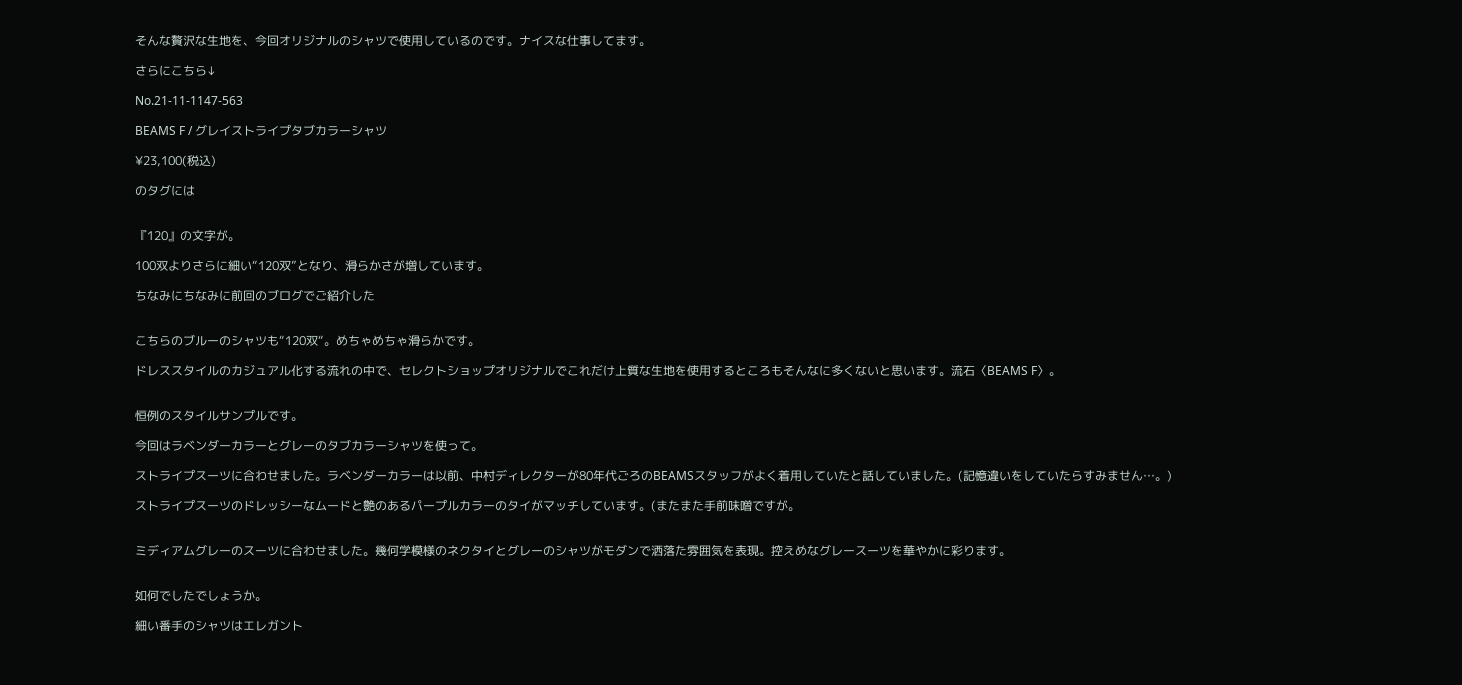そんな贅沢な生地を、今回オリジナルのシャツで使用しているのです。ナイスな仕事してます。

さらにこちら↓

No.21-11-1147-563

BEAMS F / グレイストライプタブカラーシャツ

¥23,100(税込)

のタグには


『120』の文字が。

100双よりさらに細い“120双”となり、滑らかさが増しています。

ちなみにちなみに前回のブログでご紹介した


こちらのブルーのシャツも“120双“。めちゃめちゃ滑らかです。

ドレススタイルのカジュアル化する流れの中で、セレクトショップオリジナルでこれだけ上質な生地を使用するところもそんなに多くないと思います。流石〈BEAMS F〉。


恒例のスタイルサンプルです。

今回はラベンダーカラーとグレーのタブカラーシャツを使って。

ストライプスーツに合わせました。ラベンダーカラーは以前、中村ディレクターが80年代ごろのBEAMSスタッフがよく着用していたと話していました。(記憶違いをしていたらすみません…。)

ストライプスーツのドレッシーなムードと艶のあるパープルカラーのタイがマッチしています。(またまた手前味噌ですが。


ミディアムグレーのスーツに合わせました。幾何学模様のネクタイとグレーのシャツがモダンで洒落た雰囲気を表現。控えめなグレースーツを華やかに彩ります。


如何でしたでしょうか。

細い番手のシャツはエレガント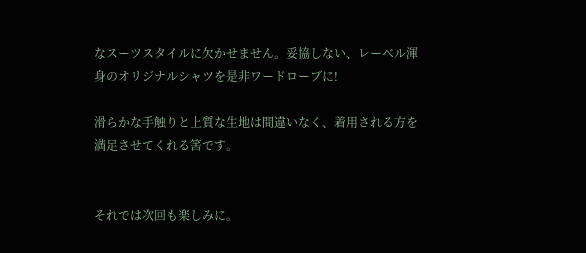なスーツスタイルに欠かせません。妥協しない、レーベル渾身のオリジナルシャツを是非ワードローブに!

滑らかな手触りと上質な生地は間違いなく、着用される方を満足させてくれる筈です。


それでは次回も楽しみに。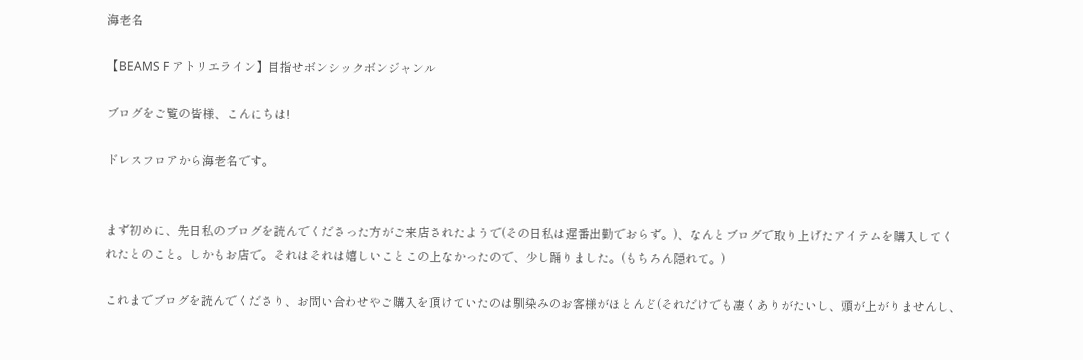海老名

【BEAMS F アトリエライン】目指せボンシックボンジャンル

ブログをご覧の皆様、こんにちは!

ドレスフロアから海老名です。


まず初めに、先日私のブログを読んでくださった方がご来店されたようで(その日私は遅番出勤でおらず。)、なんとブログで取り上げたアイテムを購入してくれたとのこと。しかもお店で。それはそれは嬉しいことこの上なかったので、少し踊りました。(もちろん隠れて。)

これまでブログを読んでくださり、お問い合わせやご購入を頂けていたのは馴染みのお客様がほとんど(それだけでも凄くありがたいし、頭が上がりませんし、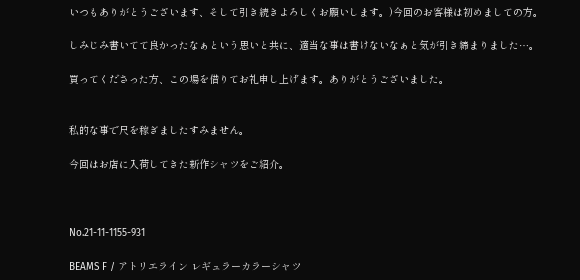いつもありがとうございます、そして引き続きよろしくお願いします。)今回のお客様は初めましての方。

しみじみ書いてて良かったなぁという思いと共に、適当な事は書けないなぁと気が引き締まりました…。

買ってくださった方、この場を借りてお礼申し上げます。ありがとうございました。


私的な事で尺を稼ぎましたすみません。

今回はお店に入荷してきた新作シャツをご紹介。



No.21-11-1155-931

BEAMS F / アトリエライン レギュラーカラーシャツ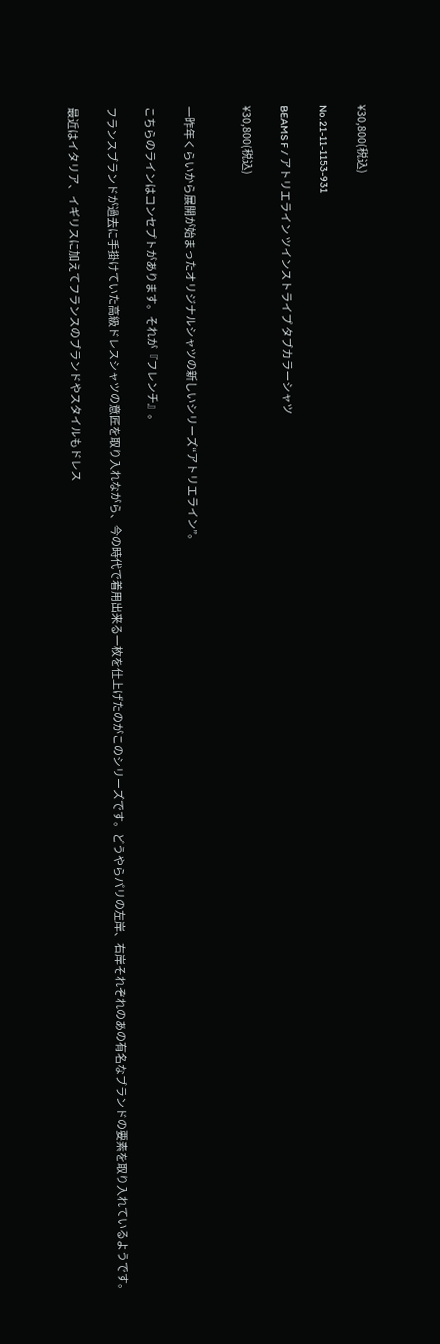¥30,800(税込)

No.21-11-1153-931

BEAMS F / アトリエライン ツインストライプ タブカラーシャツ

¥30,800(税込)


一昨年くらいから展開が始まったオリジナルシャツの新しいシリーズ“アトリエライン”。

こちらのラインはコンセプトがあります。それが『フレンチ』。

フランスブランドが過去に手掛けていた高級ドレスシャツの意匠を取り入れながら、今の時代で着用出来る一枚を仕上げたのがこのシリーズです。どうやらパリの左岸、右岸それぞれのあの有名なブランドの要素を取り入れているようです。

最近はイタリア、イギリスに加えてフランスのブランドやスタイルもドレス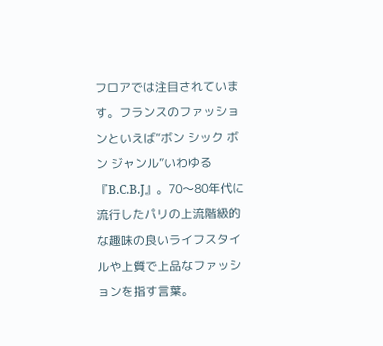フロアでは注目されています。フランスのファッションといえば“ボン シック ボン ジャンル”いわゆる『B.C.B.J』。70〜80年代に流行したパリの上流階級的な趣味の良いライフスタイルや上質で上品なファッションを指す言葉。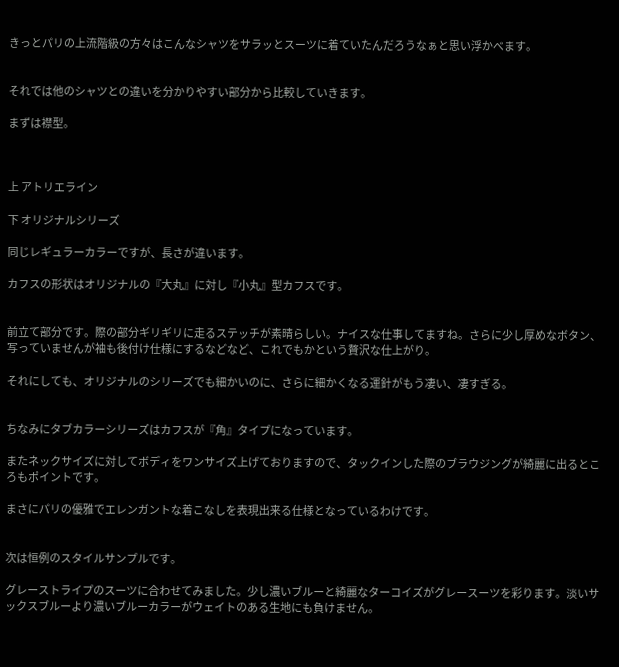きっとパリの上流階級の方々はこんなシャツをサラッとスーツに着ていたんだろうなぁと思い浮かべます。


それでは他のシャツとの違いを分かりやすい部分から比較していきます。

まずは襟型。



上 アトリエライン

下 オリジナルシリーズ

同じレギュラーカラーですが、長さが違います。

カフスの形状はオリジナルの『大丸』に対し『小丸』型カフスです。


前立て部分です。際の部分ギリギリに走るステッチが素晴らしい。ナイスな仕事してますね。さらに少し厚めなボタン、写っていませんが袖も後付け仕様にするなどなど、これでもかという贅沢な仕上がり。

それにしても、オリジナルのシリーズでも細かいのに、さらに細かくなる運針がもう凄い、凄すぎる。


ちなみにタブカラーシリーズはカフスが『角』タイプになっています。

またネックサイズに対してボディをワンサイズ上げておりますので、タックインした際のブラウジングが綺麗に出るところもポイントです。

まさにパリの優雅でエレンガントな着こなしを表現出来る仕様となっているわけです。


次は恒例のスタイルサンプルです。

グレーストライプのスーツに合わせてみました。少し濃いブルーと綺麗なターコイズがグレースーツを彩ります。淡いサックスブルーより濃いブルーカラーがウェイトのある生地にも負けません。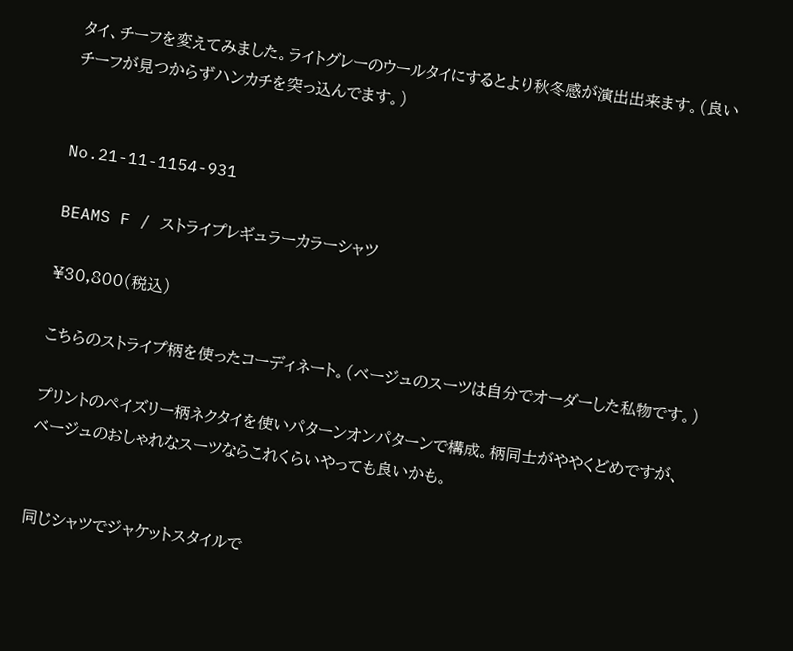タイ、チーフを変えてみました。ライトグレーのウールタイにするとより秋冬感が演出出来ます。(良いチーフが見つからずハンカチを突っ込んでます。)


No.21-11-1154-931

BEAMS F / ストライプレギュラーカラーシャツ

¥30,800(税込)

こちらのストライプ柄を使ったコーディネート。(ベージュのスーツは自分でオーダーした私物です。)

プリントのペイズリー柄ネクタイを使いパターンオンパターンで構成。柄同士がややくどめですが、ベージュのおしゃれなスーツならこれくらいやっても良いかも。


同じシャツでジャケットスタイルで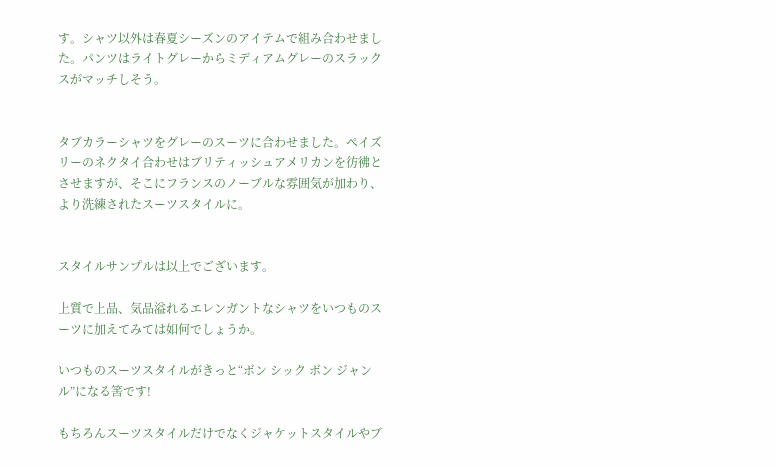す。シャツ以外は春夏シーズンのアイテムで組み合わせました。パンツはライトグレーからミディアムグレーのスラックスがマッチしそう。


タブカラーシャツをグレーのスーツに合わせました。ペイズリーのネクタイ合わせはブリティッシュアメリカンを彷彿とさせますが、そこにフランスのノーブルな雰囲気が加わり、より洗練されたスーツスタイルに。


スタイルサンプルは以上でございます。

上質で上品、気品溢れるエレンガントなシャツをいつものスーツに加えてみては如何でしょうか。

いつものスーツスタイルがきっと“ボン シック ボン ジャンル”になる筈です!

もちろんスーツスタイルだけでなくジャケットスタイルやブ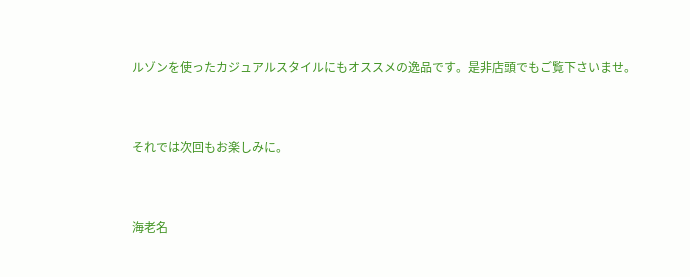ルゾンを使ったカジュアルスタイルにもオススメの逸品です。是非店頭でもご覧下さいませ。


それでは次回もお楽しみに。


海老名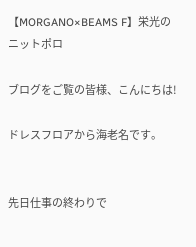【MORGANO×BEAMS F】栄光のニットポロ

ブログをご覧の皆様、こんにちは!

ドレスフロアから海老名です。


先日仕事の終わりで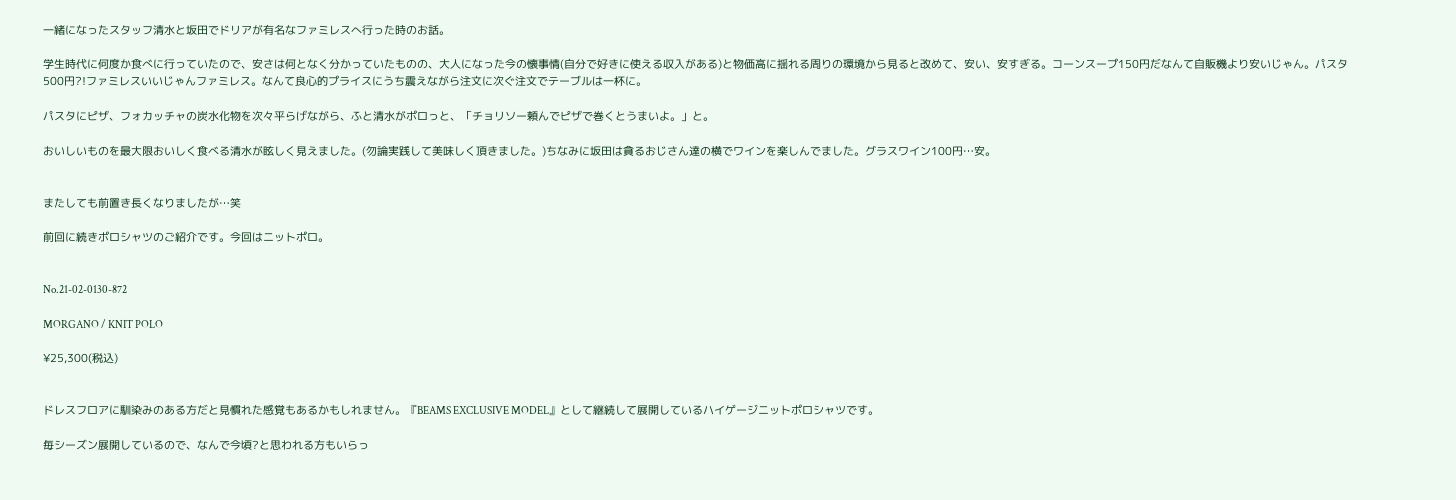一緒になったスタッフ清水と坂田でドリアが有名なファミレスへ行った時のお話。

学生時代に何度か食べに行っていたので、安さは何となく分かっていたものの、大人になった今の懐事情(自分で好きに使える収入がある)と物価高に揺れる周りの環境から見ると改めて、安い、安すぎる。コーンスープ150円だなんて自販機より安いじゃん。パスタ500円?!ファミレスいいじゃんファミレス。なんて良心的プライスにうち震えながら注文に次ぐ注文でテーブルは一杯に。

パスタにピザ、フォカッチャの炭水化物を次々平らげながら、ふと清水がポロっと、「チョリソー頼んでピザで巻くとうまいよ。」と。

おいしいものを最大限おいしく食べる清水が眩しく見えました。(勿論実践して美味しく頂きました。)ちなみに坂田は貪るおじさん達の横でワインを楽しんでました。グラスワイン100円…安。


またしても前置き長くなりましたが…笑

前回に続きポロシャツのご紹介です。今回はニットポロ。


No.21-02-0130-872

MORGANO / KNIT POLO

¥25,300(税込)


ドレスフロアに馴染みのある方だと見慣れた感覚もあるかもしれません。『BEAMS EXCLUSIVE MODEL』として継続して展開しているハイゲージニットポロシャツです。

毎シーズン展開しているので、なんで今頃?と思われる方もいらっ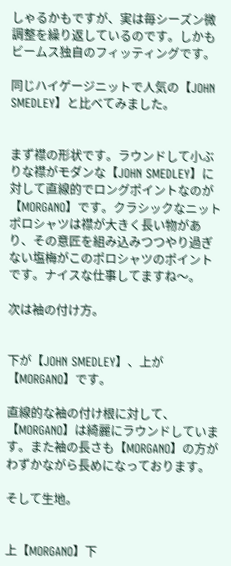しゃるかもですが、実は毎シーズン微調整を繰り返しているのです。しかもビームス独自のフィッティングです。

同じハイゲージニットで人気の【JOHN SMEDLEY】と比べてみました。


まず襟の形状です。ラウンドして小ぶりな襟がモダンな【JOHN SMEDLEY】に対して直線的でロングポイントなのが【MORGANO】です。クラシックなニットポロシャツは襟が大きく長い物があり、その意匠を組み込みつつやり過ぎない塩梅がこのポロシャツのポイントです。ナイスな仕事してますね〜。

次は袖の付け方。


下が【JOHN SMEDLEY】、上が【MORGANO】です。

直線的な袖の付け根に対して、【MORGANO】は綺麗にラウンドしています。また袖の長さも【MORGANO】の方がわずかながら長めになっております。

そして生地。


上【MORGANO】下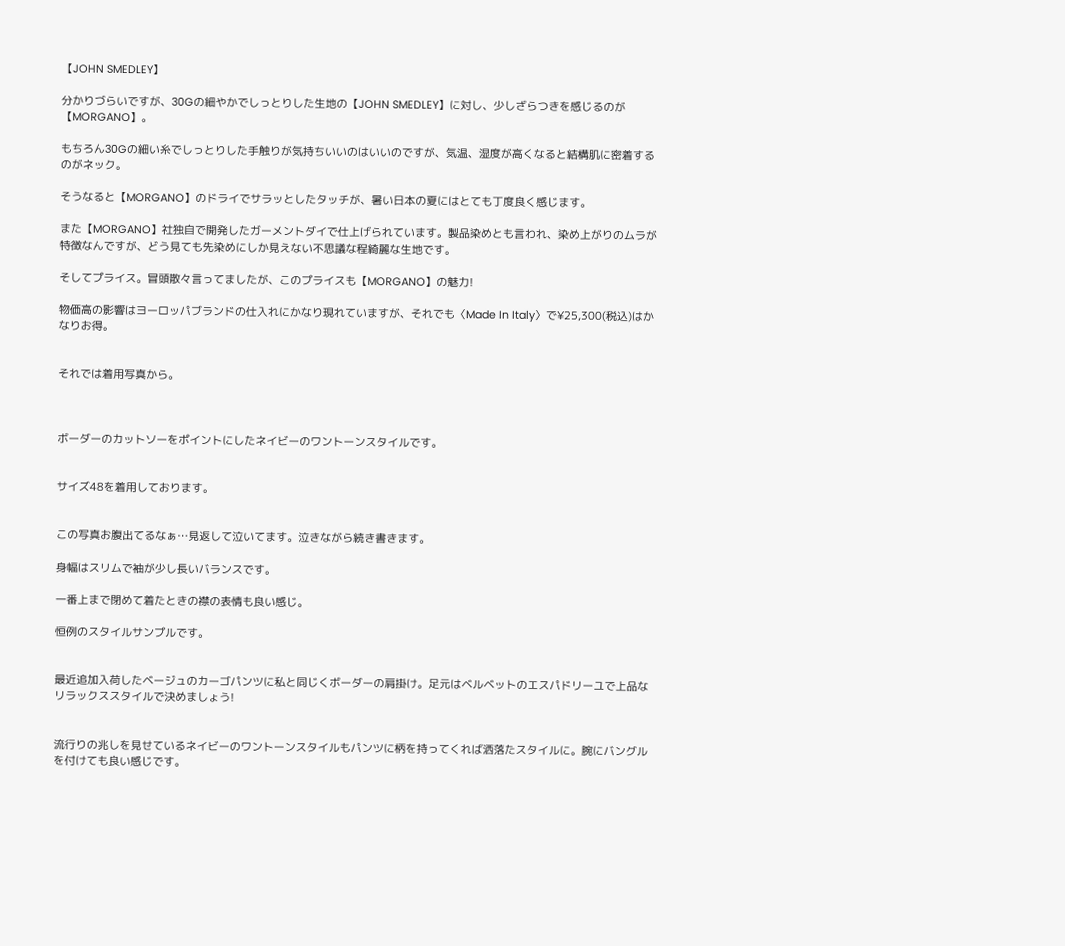【JOHN SMEDLEY】

分かりづらいですが、30Gの細やかでしっとりした生地の【JOHN SMEDLEY】に対し、少しざらつきを感じるのが【MORGANO】。

もちろん30Gの細い糸でしっとりした手触りが気持ちいいのはいいのですが、気温、湿度が高くなると結構肌に密着するのがネック。

そうなると【MORGANO】のドライでサラッとしたタッチが、暑い日本の夏にはとても丁度良く感じます。

また【MORGANO】社独自で開発したガーメントダイで仕上げられています。製品染めとも言われ、染め上がりのムラが特徴なんですが、どう見ても先染めにしか見えない不思議な程綺麗な生地です。

そしてプライス。冒頭散々言ってましたが、このプライスも【MORGANO】の魅力!

物価高の影響はヨーロッパブランドの仕入れにかなり現れていますが、それでも〈Made In Italy〉で¥25,300(税込)はかなりお得。


それでは着用写真から。



ボーダーのカットソーをポイントにしたネイビーのワントーンスタイルです。


サイズ48を着用しております。


この写真お腹出てるなぁ…見返して泣いてます。泣きながら続き書きます。

身幅はスリムで袖が少し長いバランスです。

一番上まで閉めて着たときの襟の表情も良い感じ。

恒例のスタイルサンプルです。


最近追加入荷したベージュのカーゴパンツに私と同じくボーダーの肩掛け。足元はベルベットのエスパドリーユで上品なリラックススタイルで決めましょう!


流行りの兆しを見せているネイビーのワントーンスタイルもパンツに柄を持ってくれば洒落たスタイルに。腕にバングルを付けても良い感じです。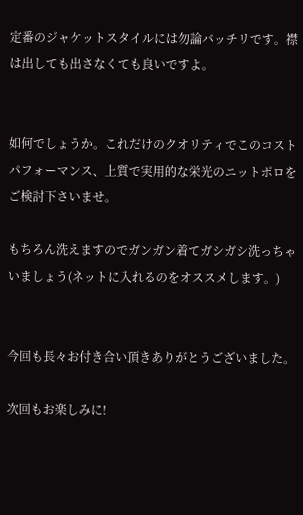定番のジャケットスタイルには勿論バッチリです。襟は出しても出さなくても良いですよ。


如何でしょうか。これだけのクオリティでこのコストパフォーマンス、上質で実用的な栄光のニットポロをご検討下さいませ。

もちろん洗えますのでガンガン着てガシガシ洗っちゃいましょう(ネットに入れるのをオススメします。)


今回も長々お付き合い頂きありがとうございました。

次回もお楽しみに!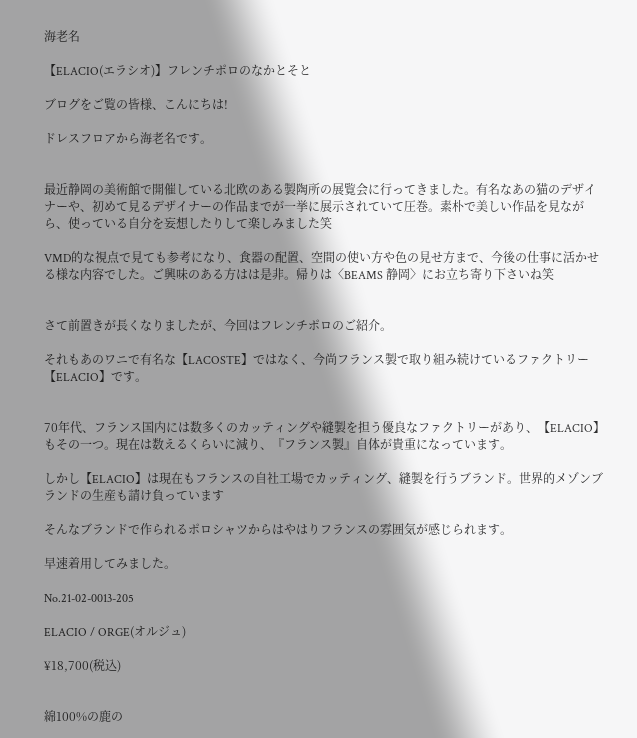海老名

【ELACIO(エラシオ)】フレンチポロのなかとそと

ブログをご覧の皆様、こんにちは!

ドレスフロアから海老名です。


最近静岡の美術館で開催している北欧のある製陶所の展覧会に行ってきました。有名なあの猫のデザイナーや、初めて見るデザイナーの作品までが一挙に展示されていて圧巻。素朴で美しい作品を見ながら、使っている自分を妄想したりして楽しみました笑

VMD的な視点で見ても参考になり、食器の配置、空間の使い方や色の見せ方まで、今後の仕事に活かせる様な内容でした。ご興味のある方はは是非。帰りは〈BEAMS 静岡〉にお立ち寄り下さいね笑


さて前置きが長くなりましたが、今回はフレンチポロのご紹介。

それもあのワニで有名な【LACOSTE】ではなく、今尚フランス製で取り組み続けているファクトリー【ELACIO】です。


70年代、フランス国内には数多くのカッティングや縫製を担う優良なファクトリーがあり、【ELACIO】もその一つ。現在は数えるくらいに減り、『フランス製』自体が貴重になっています。

しかし【ELACIO】は現在もフランスの自社工場でカッティング、縫製を行うブランド。世界的メゾンブランドの生産も請け負っています

そんなブランドで作られるポロシャツからはやはりフランスの雰囲気が感じられます。

早速着用してみました。

No.21-02-0013-205

ELACIO / ORGE(オルジュ)

¥18,700(税込)


綿100%の鹿の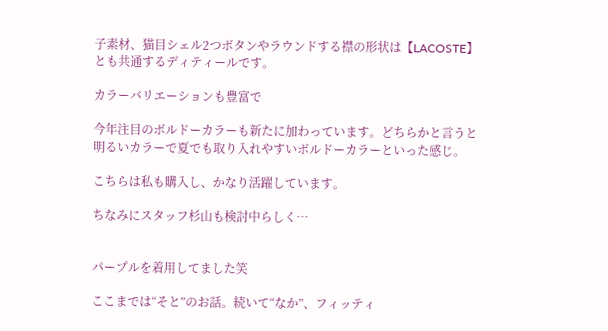子素材、猫目シェル2つボタンやラウンドする襟の形状は【LACOSTE】とも共通するディティールです。

カラーバリエーションも豊富で

今年注目のボルドーカラーも新たに加わっています。どちらかと言うと明るいカラーで夏でも取り入れやすいボルドーカラーといった感じ。

こちらは私も購入し、かなり活躍しています。

ちなみにスタッフ杉山も検討中らしく…


パープルを着用してました笑

ここまでは“そと”のお話。続いて“なか”、フィッティ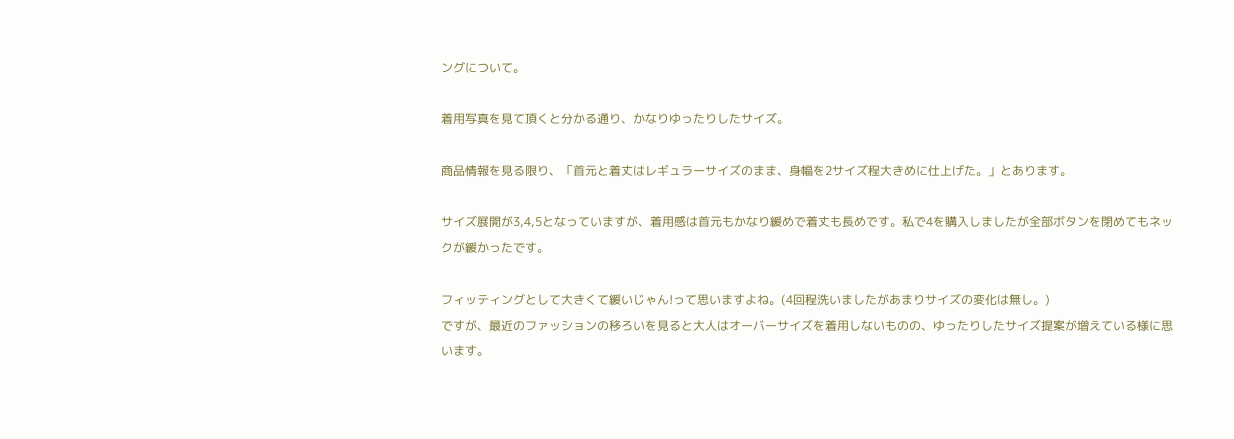ングについて。

着用写真を見て頂くと分かる通り、かなりゆったりしたサイズ。

商品情報を見る限り、「首元と着丈はレギュラーサイズのまま、身幅を2サイズ程大きめに仕上げた。」とあります。

サイズ展開が3,4,5となっていますが、着用感は首元もかなり緩めで着丈も長めです。私で4を購入しましたが全部ボタンを閉めてもネックが緩かったです。

フィッティングとして大きくて緩いじゃん!って思いますよね。(4回程洗いましたがあまりサイズの変化は無し。)
ですが、最近のファッションの移ろいを見ると大人はオーバーサイズを着用しないものの、ゆったりしたサイズ提案が増えている様に思います。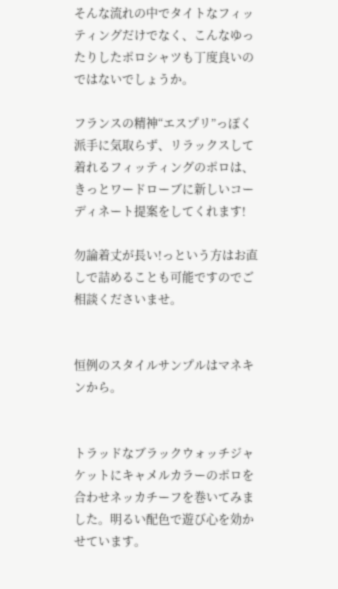そんな流れの中でタイトなフィッティングだけでなく、こんなゆったりしたポロシャツも丁度良いのではないでしょうか。

フランスの精神“エスプリ”っぽく派手に気取らず、リラックスして着れるフィッティングのポロは、きっとワードローブに新しいコーディネート提案をしてくれます!

勿論着丈が長い!っという方はお直しで詰めることも可能ですのでご相談くださいませ。


恒例のスタイルサンプルはマネキンから。


トラッドなブラックウォッチジャケットにキャメルカラーのポロを合わせネッカチーフを巻いてみました。明るい配色で遊び心を効かせています。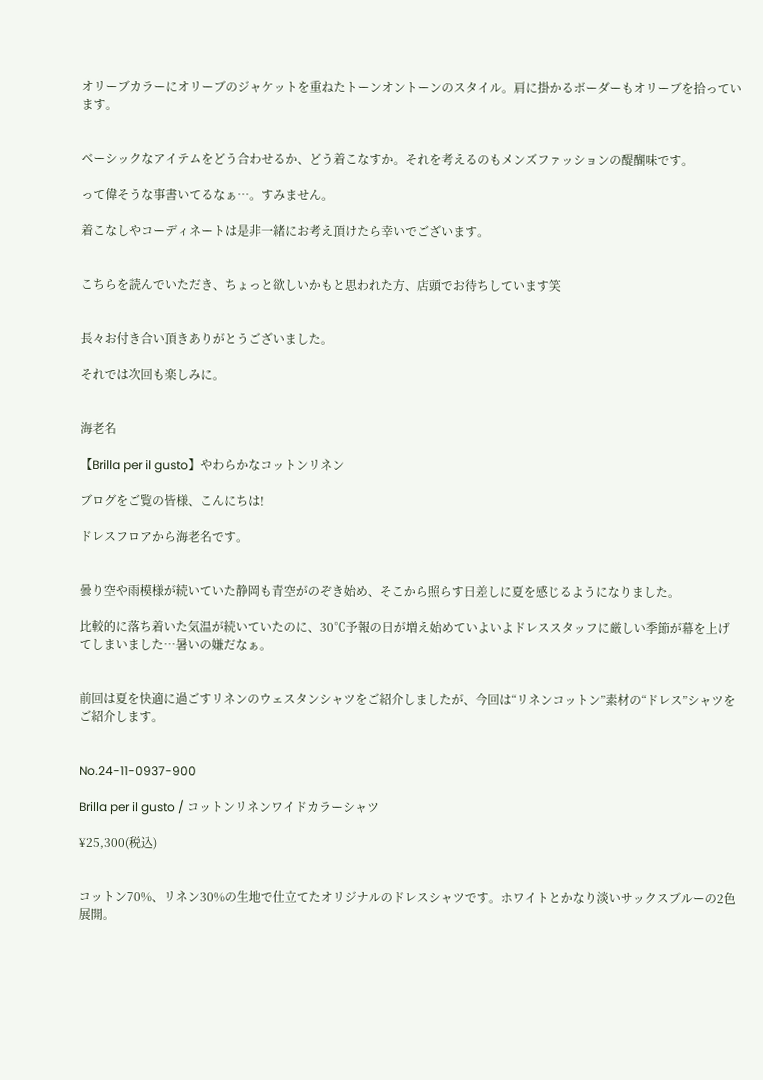オリーブカラーにオリーブのジャケットを重ねたトーンオントーンのスタイル。肩に掛かるボーダーもオリーブを拾っています。


ベーシックなアイテムをどう合わせるか、どう着こなすか。それを考えるのもメンズファッションの醍醐味です。

って偉そうな事書いてるなぁ…。すみません。

着こなしやコーディネートは是非一緒にお考え頂けたら幸いでございます。


こちらを読んでいただき、ちょっと欲しいかもと思われた方、店頭でお待ちしています笑


長々お付き合い頂きありがとうございました。

それでは次回も楽しみに。


海老名

【Brilla per il gusto】やわらかなコットンリネン

ブログをご覧の皆様、こんにちは!

ドレスフロアから海老名です。


曇り空や雨模様が続いていた静岡も青空がのぞき始め、そこから照らす日差しに夏を感じるようになりました。

比較的に落ち着いた気温が続いていたのに、30℃予報の日が増え始めていよいよドレススタッフに厳しい季節が幕を上げてしまいました…暑いの嫌だなぁ。


前回は夏を快適に過ごすリネンのウェスタンシャツをご紹介しましたが、今回は“リネンコットン”素材の“ドレス”シャツをご紹介します。


No.24-11-0937-900

Brilla per il gusto / コットンリネンワイドカラーシャツ

¥25,300(税込)


コットン70%、リネン30%の生地で仕立てたオリジナルのドレスシャツです。ホワイトとかなり淡いサックスブルーの2色展開。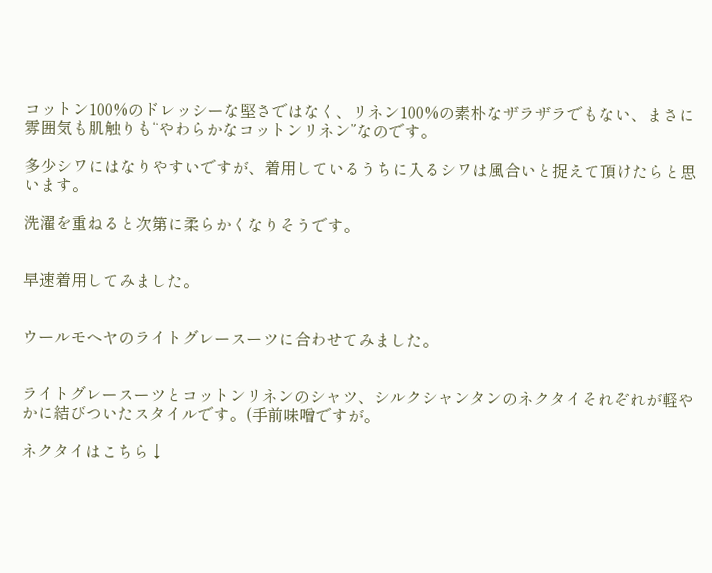コットン100%のドレッシーな堅さではなく、リネン100%の素朴なザラザラでもない、まさに雰囲気も肌触りも“やわらかなコットンリネン”なのです。

多少シワにはなりやすいですが、着用しているうちに入るシワは風合いと捉えて頂けたらと思います。

洗濯を重ねると次第に柔らかくなりそうです。


早速着用してみました。


ウールモヘヤのライトグレースーツに合わせてみました。


ライトグレースーツとコットンリネンのシャツ、シルクシャンタンのネクタイそれぞれが軽やかに結びついたスタイルです。(手前味噌ですが。

ネクタイはこちら↓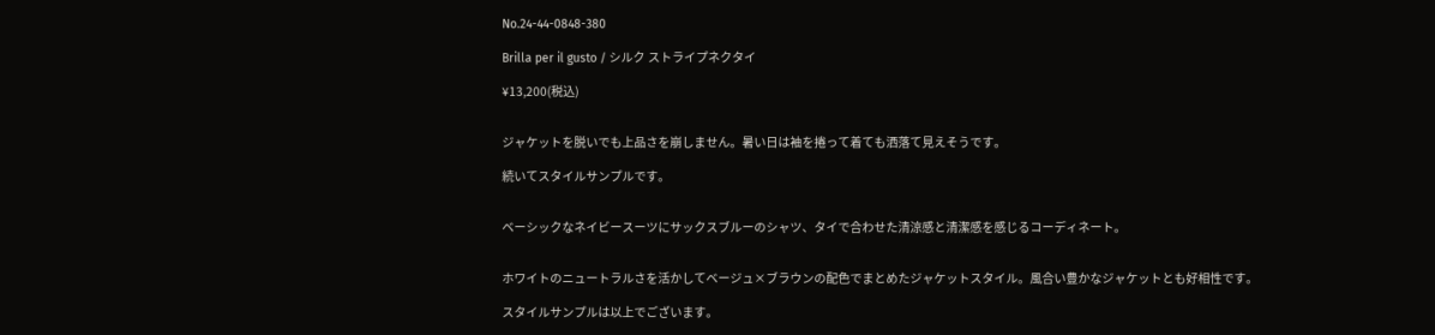No.24-44-0848-380

Brilla per il gusto / シルク ストライプネクタイ

¥13,200(税込)


ジャケットを脱いでも上品さを崩しません。暑い日は袖を捲って着ても洒落て見えそうです。

続いてスタイルサンプルです。


ベーシックなネイビースーツにサックスブルーのシャツ、タイで合わせた清涼感と清潔感を感じるコーディネート。


ホワイトのニュートラルさを活かしてベージュ×ブラウンの配色でまとめたジャケットスタイル。風合い豊かなジャケットとも好相性です。

スタイルサンプルは以上でございます。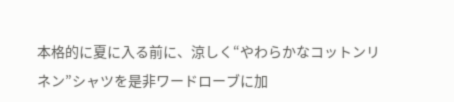本格的に夏に入る前に、涼しく“やわらかなコットンリネン”シャツを是非ワードローブに加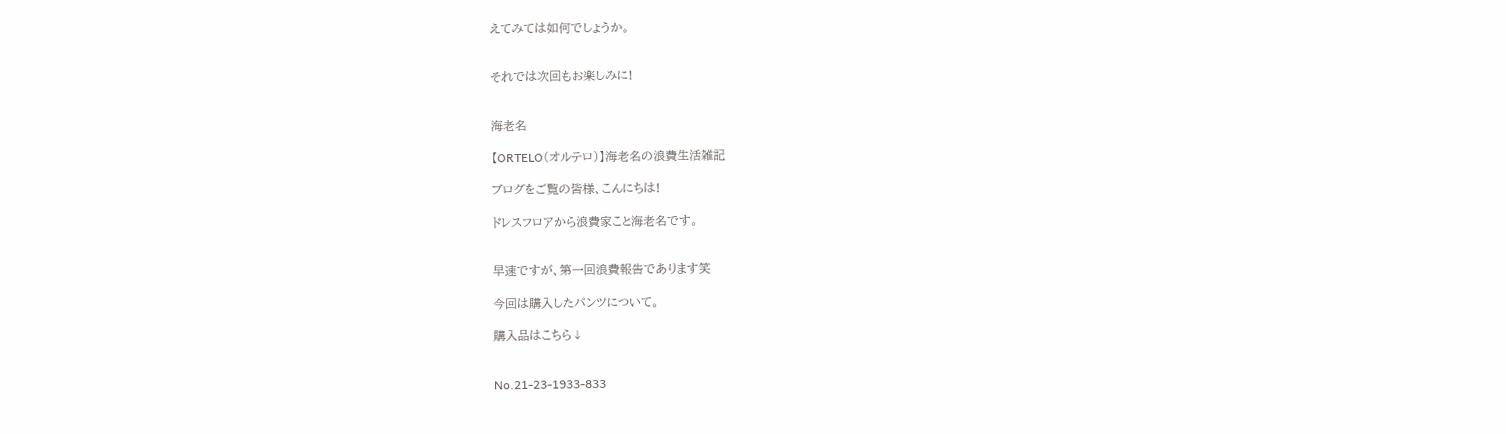えてみては如何でしょうか。


それでは次回もお楽しみに!


海老名

【ORTELO(オルテロ)】海老名の浪費生活雑記

ブログをご覧の皆様、こんにちは!

ドレスフロアから浪費家こと海老名です。


早速ですが、第一回浪費報告であります笑

今回は購入したパンツについて。

購入品はこちら↓


No.21-23-1933-833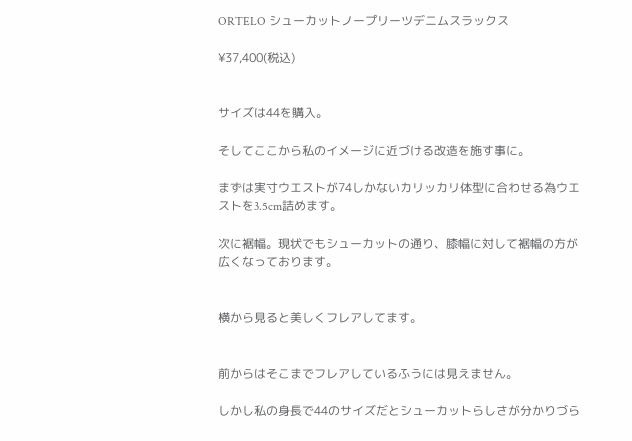ORTELO シューカットノープリーツデニムスラックス

¥37,400(税込)


サイズは44を購入。

そしてここから私のイメージに近づける改造を施す事に。

まずは実寸ウエストが74しかないカリッカリ体型に合わせる為ウエストを3.5cm詰めます。

次に裾幅。現状でもシューカットの通り、膝幅に対して裾幅の方が広くなっております。


横から見ると美しくフレアしてます。


前からはそこまでフレアしているふうには見えません。

しかし私の身長で44のサイズだとシューカットらしさが分かりづら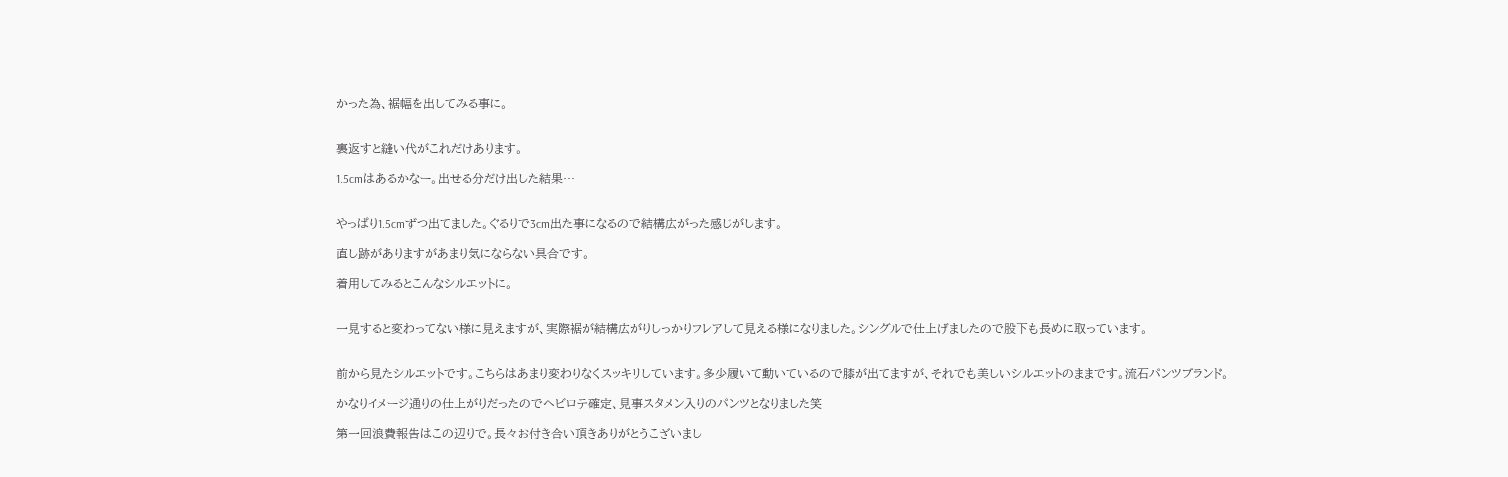かった為、裾幅を出してみる事に。


裏返すと縫い代がこれだけあります。

1.5cmはあるかなー。出せる分だけ出した結果…


やっぱり1.5cmずつ出てました。ぐるりで3cm出た事になるので結構広がった感じがします。

直し跡がありますがあまり気にならない具合です。

着用してみるとこんなシルエットに。


一見すると変わってない様に見えますが、実際裾が結構広がりしっかりフレアして見える様になりました。シングルで仕上げましたので股下も長めに取っています。


前から見たシルエットです。こちらはあまり変わりなくスッキリしています。多少履いて動いているので膝が出てますが、それでも美しいシルエットのままです。流石パンツブランド。

かなりイメージ通りの仕上がりだったのでヘビロテ確定、見事スタメン入りのパンツとなりました笑

第一回浪費報告はこの辺りで。長々お付き合い頂きありがとうこざいまし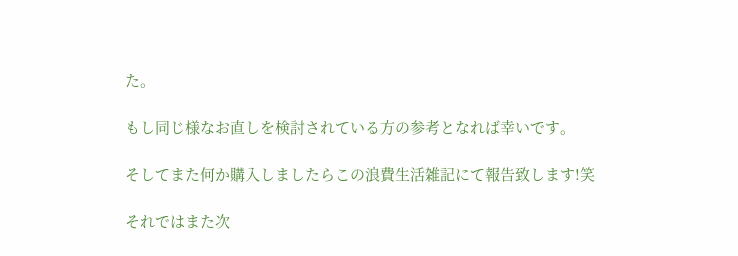た。

もし同じ様なお直しを検討されている方の参考となれば幸いです。

そしてまた何か購入しましたらこの浪費生活雑記にて報告致します!笑

それではまた次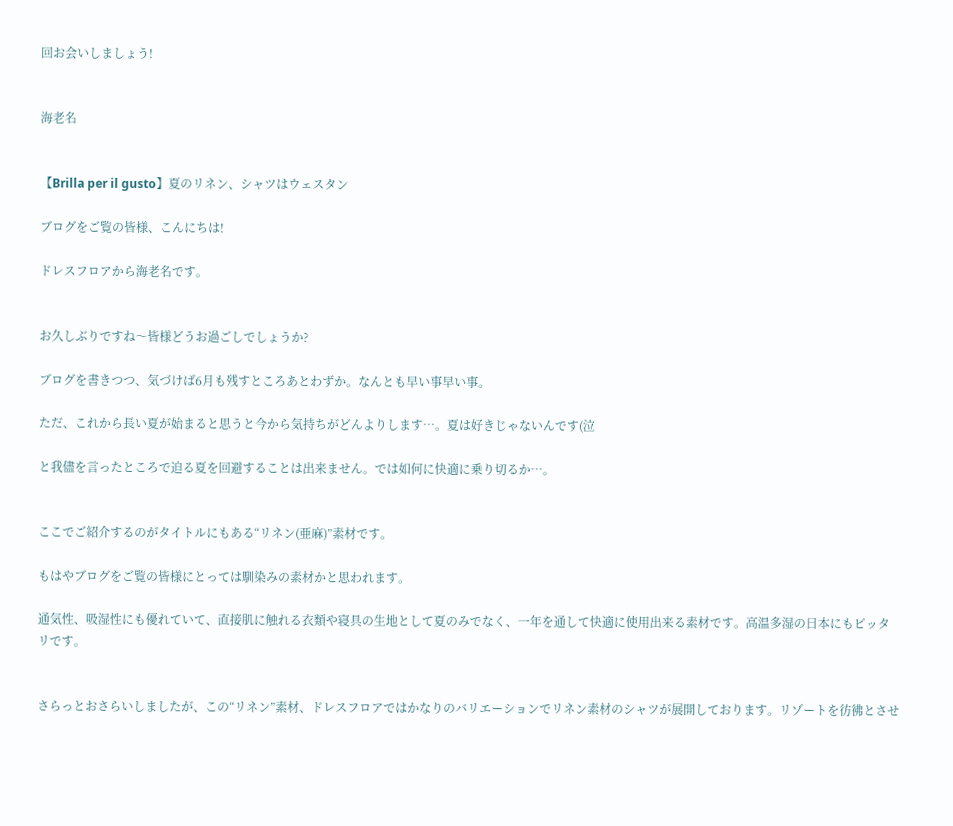回お会いしましょう!


海老名


【Brilla per il gusto】夏のリネン、シャツはウェスタン

ブログをご覧の皆様、こんにちは!

ドレスフロアから海老名です。


お久しぶりですね〜皆様どうお過ごしでしょうか?

ブログを書きつつ、気づけば6月も残すところあとわずか。なんとも早い事早い事。

ただ、これから長い夏が始まると思うと今から気持ちがどんよりします…。夏は好きじゃないんです(泣

と我儘を言ったところで迫る夏を回避することは出来ません。では如何に快適に乗り切るか…。


ここでご紹介するのがタイトルにもある“リネン(亜麻)”素材です。

もはやブログをご覧の皆様にとっては馴染みの素材かと思われます。

通気性、吸湿性にも優れていて、直接肌に触れる衣類や寝具の生地として夏のみでなく、一年を通して快適に使用出来る素材です。高温多湿の日本にもピッタリです。


さらっとおさらいしましたが、この“リネン”素材、ドレスフロアではかなりのバリエーションでリネン素材のシャツが展開しております。リゾートを彷彿とさせ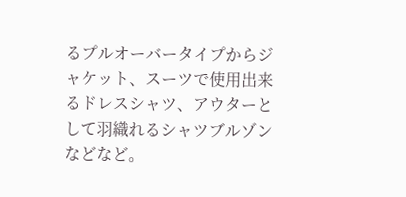るプルオーバータイプからジャケット、スーツで使用出来るドレスシャツ、アウターとして羽織れるシャツブルゾンなどなど。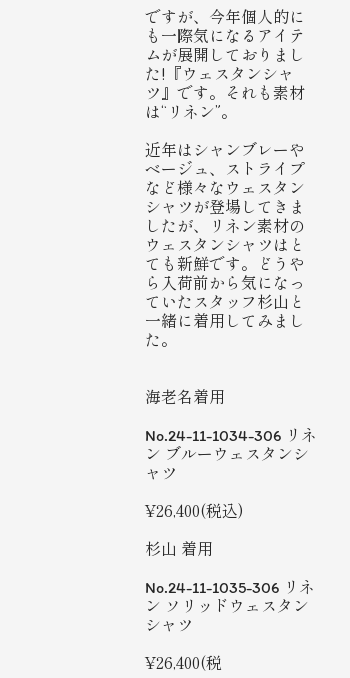ですが、今年個人的にも一際気になるアイテムが展開しておりました!『ウェスタンシャツ』です。それも素材は“リネン”。

近年はシャンブレーやベージュ、ストライプなど様々なウェスタンシャツが登場してきましたが、リネン素材のウェスタンシャツはとても新鮮です。どうやら入荷前から気になっていたスタッフ杉山と一緒に着用してみました。


海老名着用

No.24-11-1034-306 リネン ブルーウェスタンシャツ

¥26,400(税込)

杉山 着用

No.24-11-1035-306 リネン ソリッドウェスタンシャツ

¥26,400(税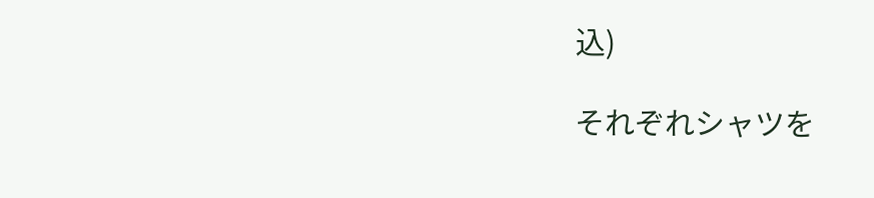込)

それぞれシャツを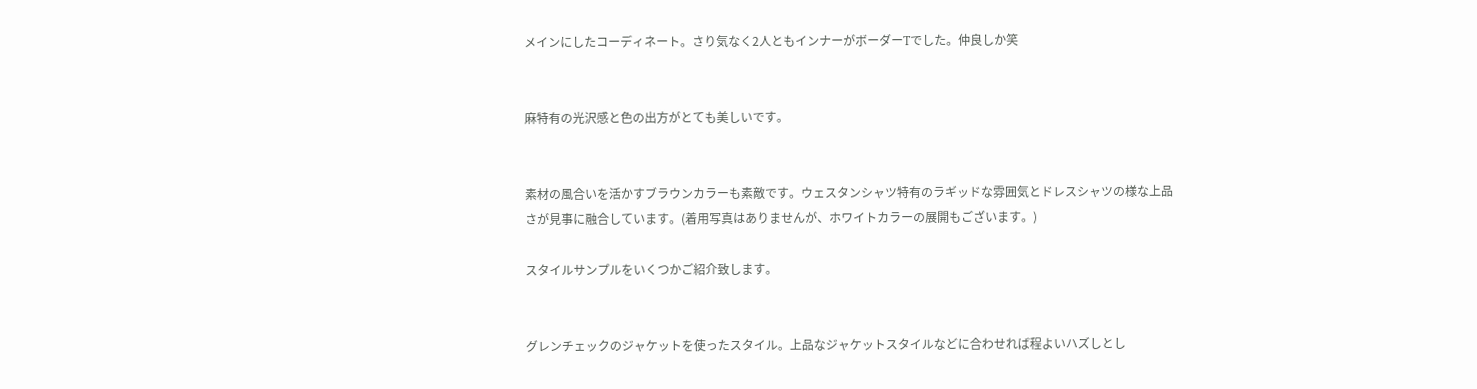メインにしたコーディネート。さり気なく2人ともインナーがボーダーTでした。仲良しか笑


麻特有の光沢感と色の出方がとても美しいです。


素材の風合いを活かすブラウンカラーも素敵です。ウェスタンシャツ特有のラギッドな雰囲気とドレスシャツの様な上品さが見事に融合しています。(着用写真はありませんが、ホワイトカラーの展開もございます。)

スタイルサンプルをいくつかご紹介致します。


グレンチェックのジャケットを使ったスタイル。上品なジャケットスタイルなどに合わせれば程よいハズしとし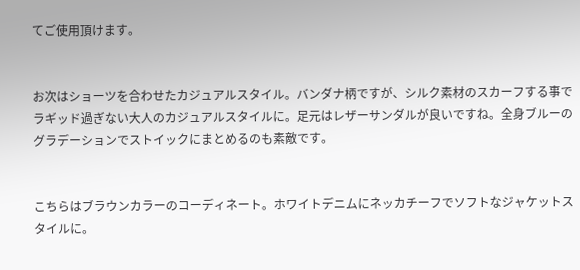てご使用頂けます。


お次はショーツを合わせたカジュアルスタイル。バンダナ柄ですが、シルク素材のスカーフする事でラギッド過ぎない大人のカジュアルスタイルに。足元はレザーサンダルが良いですね。全身ブルーのグラデーションでストイックにまとめるのも素敵です。


こちらはブラウンカラーのコーディネート。ホワイトデニムにネッカチーフでソフトなジャケットスタイルに。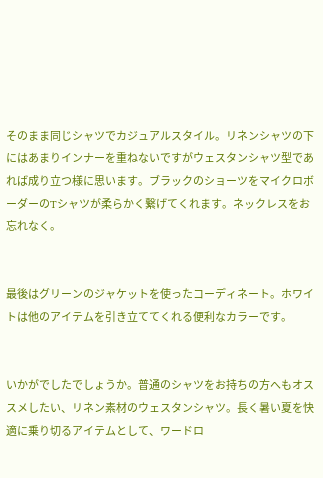そのまま同じシャツでカジュアルスタイル。リネンシャツの下にはあまりインナーを重ねないですがウェスタンシャツ型であれば成り立つ様に思います。ブラックのショーツをマイクロボーダーのTシャツが柔らかく繋げてくれます。ネックレスをお忘れなく。


最後はグリーンのジャケットを使ったコーディネート。ホワイトは他のアイテムを引き立ててくれる便利なカラーです。


いかがでしたでしょうか。普通のシャツをお持ちの方へもオススメしたい、リネン素材のウェスタンシャツ。長く暑い夏を快適に乗り切るアイテムとして、ワードロ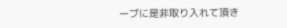ーブに是非取り入れて頂き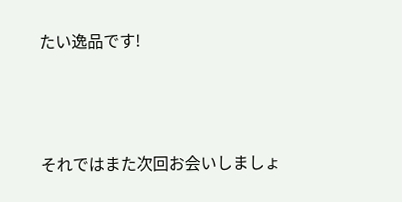たい逸品です!



それではまた次回お会いしましょ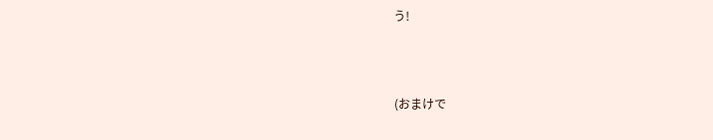う!



(おまけで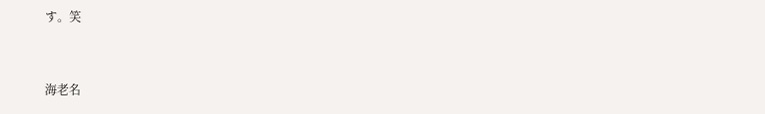す。笑


海老名